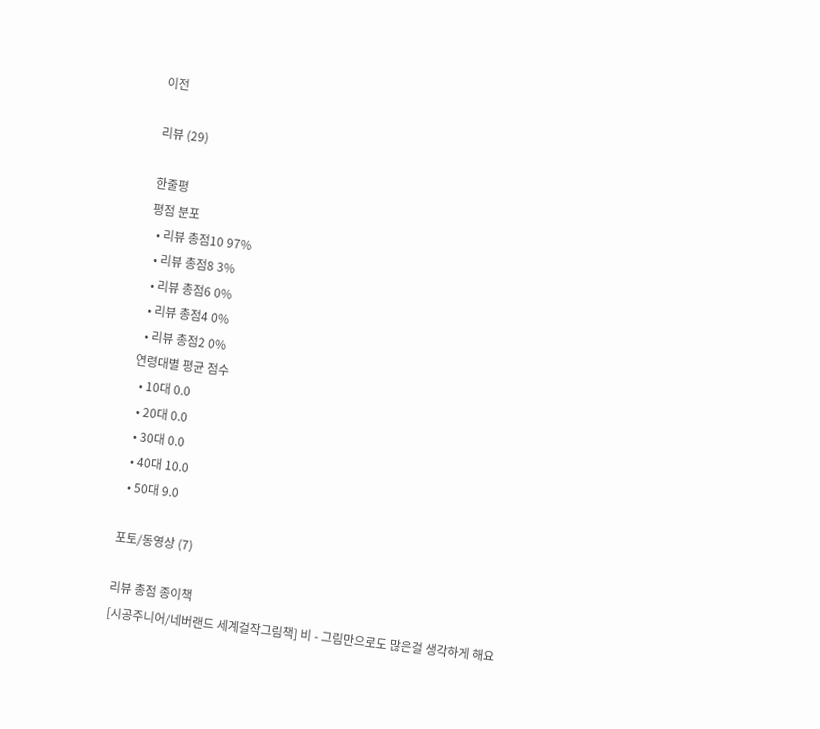이전

리뷰 (29)

한줄평
평점 분포
  • 리뷰 총점10 97%
  • 리뷰 총점8 3%
  • 리뷰 총점6 0%
  • 리뷰 총점4 0%
  • 리뷰 총점2 0%
연령대별 평균 점수
  • 10대 0.0
  • 20대 0.0
  • 30대 0.0
  • 40대 10.0
  • 50대 9.0

포토/동영상 (7)

리뷰 총점 종이책
[시공주니어/네버랜드 세계걸작그림책] 비 - 그림만으로도 많은걸 생각하게 해요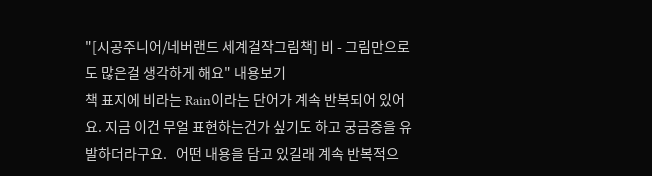"[시공주니어/네버랜드 세계걸작그림책] 비 - 그림만으로도 많은걸 생각하게 해요" 내용보기
책 표지에 비라는 Rain이라는 단어가 계속 반복되어 있어요. 지금 이건 무얼 표현하는건가 싶기도 하고 궁금증을 유발하더라구요.   어떤 내용을 담고 있길래 계속 반복적으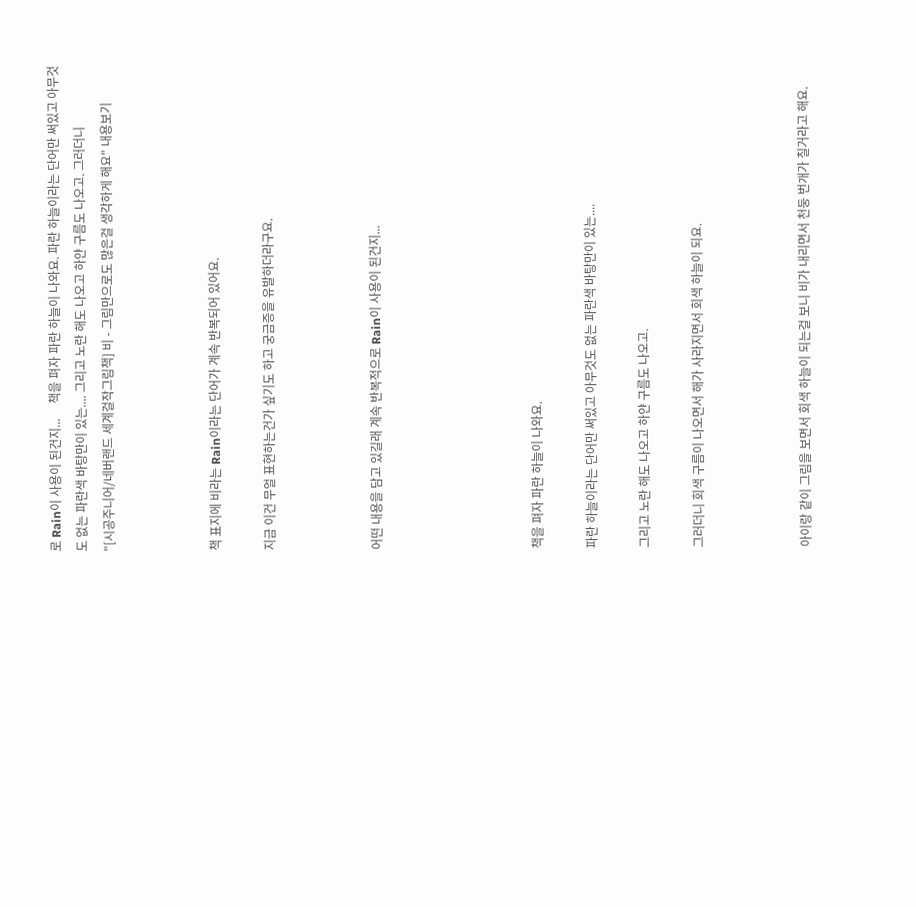로 Rain이 사용이 된건지...     책을 펴자 파란 하늘이 나와요. 파란 하늘이라는 단어만 써있고 아무것도 없는 파란색 바탕만이 있는.... 그리고 노란 해도 나오고 하얀 구름도 나오고. 그러더니
"[시공주니어/네버랜드 세계걸작그림책] 비 - 그림만으로도 많은걸 생각하게 해요" 내용보기



책 표지에 비라는 Rain이라는 단어가 계속 반복되어 있어요.

지금 이건 무얼 표현하는건가 싶기도 하고 궁금증을 유발하더라구요.



어떤 내용을 담고 있길래 계속 반복적으로 Rain이 사용이 된건지...





책을 펴자 파란 하늘이 나와요.

파란 하늘이라는 단어만 써있고 아무것도 없는 파란색 바탕만이 있는....

그리고 노란 해도 나오고 하얀 구름도 나오고.

그러더니 회색 구름이 나오면서 해가 사라지면서 회색 하늘이 되요.



아이랑 같이 그림을 보면서 회색 하늘이 되는걸 보니 비가 내리면서 천둥 번개가 칠거라고 해요.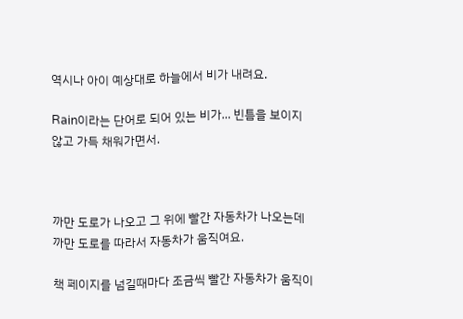역시나 아이 예상대로 하늘에서 비가 내려요.

Rain이라는 단어로 되어 있는 비가... 빈틈을 보이지 않고 가득 채워가면서.



까만 도로가 나오고 그 위에 빨간 자동차가 나오는데 까만 도로를 따라서 자동차가 움직여요.

책 페이지를 넘길때마다 조금씩 빨간 자동차가 움직이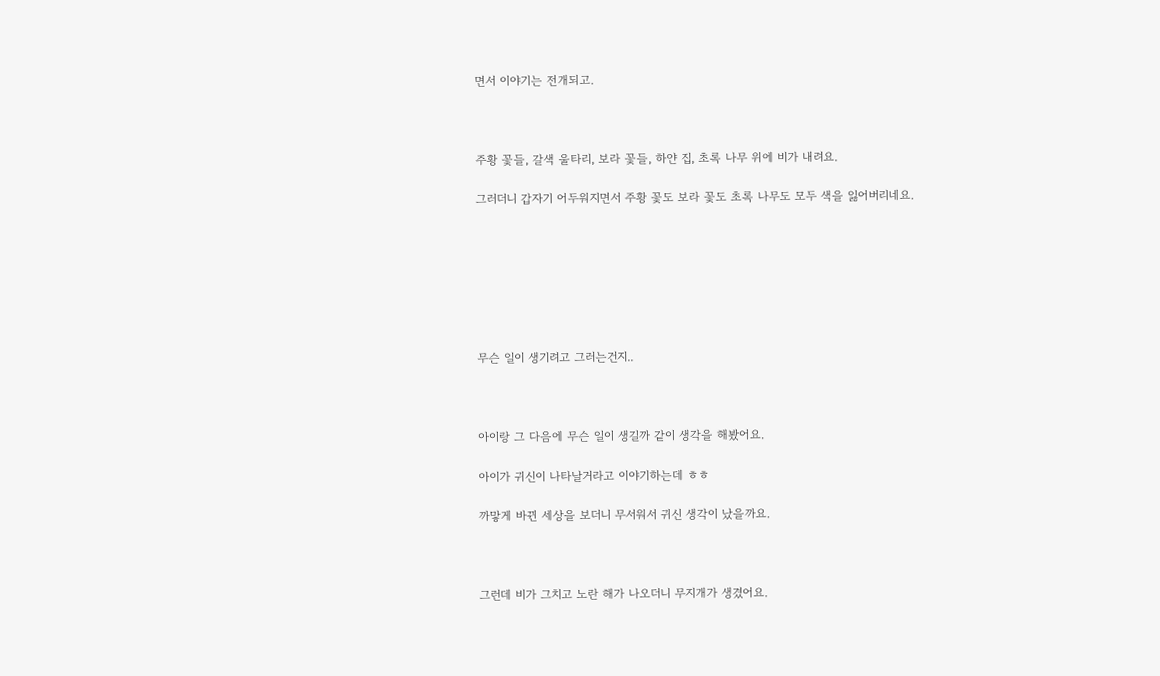면서 이야기는 전개되고.



주황 꽃들, 갈색 울타리, 보라 꽃들, 하얀 집, 초록 나무 위에 비가 내려요.

그러더니 갑자기 어두워지면서 주황 꽃도 보라 꽃도 초록 나무도 모두 색을 잃어버리네요.







무슨 일이 생기려고 그러는건지..



아이랑 그 다음에 무슨 일이 생길까 같이 생각을 해봤어요.

아이가 귀신이 나타날거라고 이야기하는데 ㅎㅎ

까맣게 바뀐 세상을 보더니 무서워서 귀신 생각이 났을까요.



그런데 비가 그치고 노란 해가 나오더니 무지개가 생겼어요.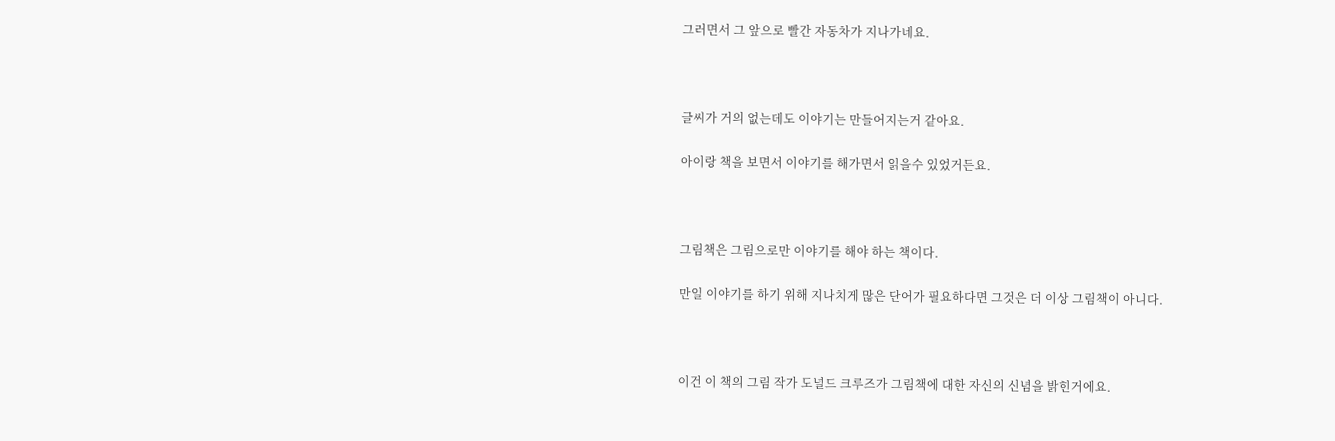그러면서 그 앞으로 빨간 자동차가 지나가네요.



글씨가 거의 없는데도 이야기는 만들어지는거 같아요.

아이랑 책을 보면서 이야기를 해가면서 읽을수 있었거든요.



그림책은 그림으로만 이야기를 해야 하는 책이다.

만일 이야기를 하기 위해 지나치게 많은 단어가 필요하다면 그것은 더 이상 그림책이 아니다.



이건 이 책의 그림 작가 도널드 크루즈가 그림책에 대한 자신의 신념을 밝힌거에요.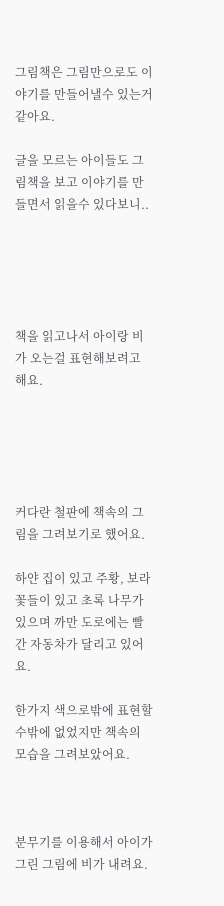그림책은 그림만으로도 이야기를 만들어낼수 있는거 같아요.

글을 모르는 아이들도 그림책을 보고 이야기를 만들면서 읽을수 있다보니..





책을 읽고나서 아이랑 비가 오는걸 표현해보려고 해요.





커다란 철판에 책속의 그림을 그려보기로 했어요.

하얀 집이 있고 주황, 보라 꽃들이 있고 초록 나무가 있으며 까만 도로에는 빨간 자동차가 달리고 있어요.

한가지 색으로밖에 표현할수밖에 없었지만 책속의 모습을 그려보았어요.



분무기를 이용해서 아이가 그린 그림에 비가 내려요.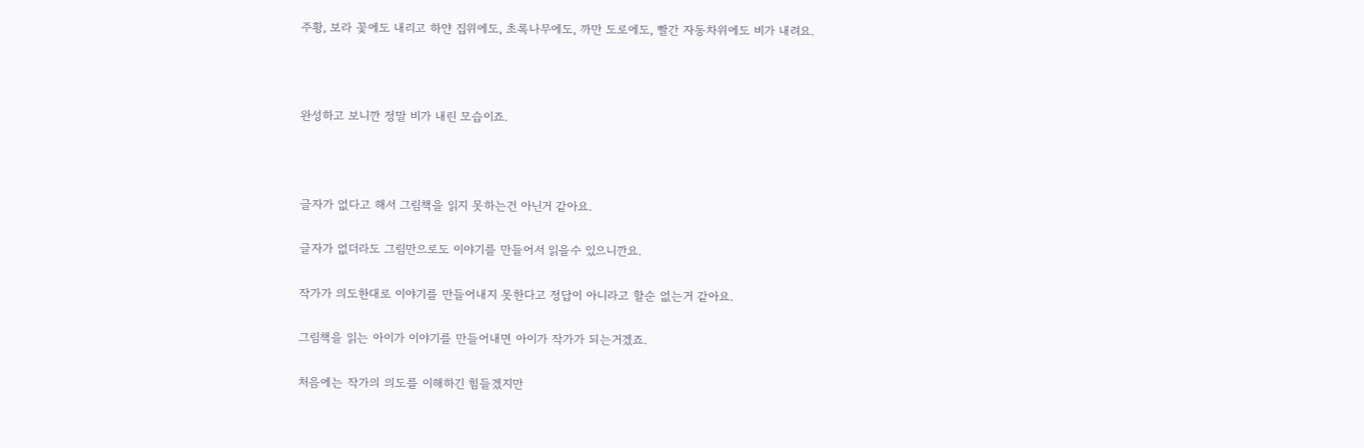주황, 보라 꽃에도 내리고 하얀 집위에도, 초록나무에도, 까만 도로에도, 빨간 자동차위에도 비가 내려요.



완성하고 보니깐 정말 비가 내린 모습이죠.



글자가 없다고 해서 그림책을 읽지 못하는건 아닌거 같아요.

글자가 없더라도 그림만으로도 이야기를 만들어서 읽을수 있으니깐요.

작가가 의도한대로 이야기를 만들어내지 못한다고 정답이 아니라고 할순 없는거 같아요.

그림책을 읽는 아이가 이야기를 만들어내면 아이가 작가가 되는거겠죠.

처음에는 작가의 의도를 이해하긴 힘들겠지만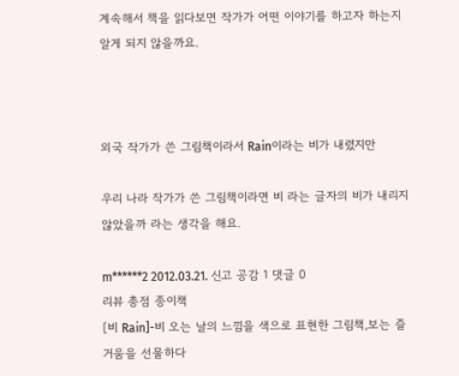계속해서 책을 읽다보면 작가가 어떤 이야기를 하고자 하는지 알게 되지 않을까요.



외국 작가가 쓴 그림책이라서 Rain이라는 비가 내렸지만

우리 나라 작가가 쓴 그림책이라면 비 라는 글자의 비가 내리지 않았을까 라는 생각을 해요.

m******2 2012.03.21. 신고 공감 1 댓글 0
리뷰 총점 종이책
[비 Rain]-비 오는 날의 느낌을 색으로 표현한 그림책,보는 즐거움을 선물하다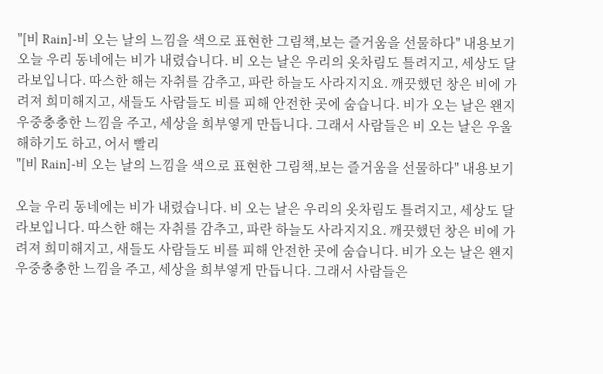"[비 Rain]-비 오는 날의 느낌을 색으로 표현한 그림책,보는 즐거움을 선물하다" 내용보기
오늘 우리 동네에는 비가 내렸습니다. 비 오는 날은 우리의 옷차림도 틀려지고, 세상도 달라보입니다. 따스한 해는 자취를 감추고, 파란 하늘도 사라지지요. 깨끗했던 창은 비에 가려져 희미해지고, 새들도 사람들도 비를 피해 안전한 곳에 숨습니다. 비가 오는 날은 왠지 우중충충한 느낌을 주고, 세상을 희부옇게 만듭니다. 그래서 사람들은 비 오는 날은 우울해하기도 하고, 어서 빨리
"[비 Rain]-비 오는 날의 느낌을 색으로 표현한 그림책,보는 즐거움을 선물하다" 내용보기

오늘 우리 동네에는 비가 내렸습니다. 비 오는 날은 우리의 옷차림도 틀려지고, 세상도 달라보입니다. 따스한 해는 자취를 감추고, 파란 하늘도 사라지지요. 깨끗했던 창은 비에 가려져 희미해지고, 새들도 사람들도 비를 피해 안전한 곳에 숨습니다. 비가 오는 날은 왠지 우중충충한 느낌을 주고, 세상을 희부옇게 만듭니다. 그래서 사람들은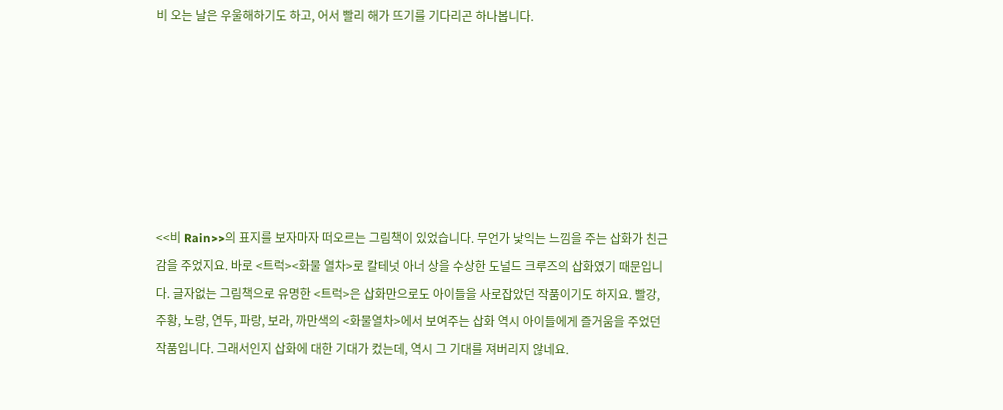비 오는 날은 우울해하기도 하고, 어서 빨리 해가 뜨기를 기다리곤 하나봅니다.







<<비 Rain>>의 표지를 보자마자 떠오르는 그림책이 있었습니다. 무언가 낯익는 느낌을 주는 삽화가 친근감을 주었지요. 바로 <트럭><화물 열차>로 칼테넛 아너 상을 수상한 도널드 크루즈의 삽화였기 때문입니다. 글자없는 그림책으로 유명한 <트럭>은 삽화만으로도 아이들을 사로잡았던 작품이기도 하지요. 빨강, 주황, 노랑, 연두, 파랑, 보라, 까만색의 <화물열차>에서 보여주는 삽화 역시 아이들에게 즐거움을 주었던 작품입니다. 그래서인지 삽화에 대한 기대가 컸는데, 역시 그 기대를 져버리지 않네요.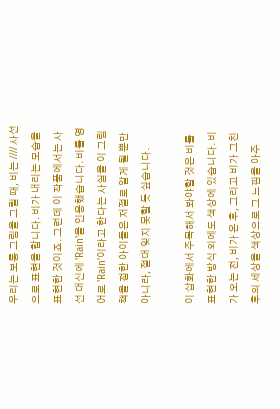우리는 보통 그림을 그릴 때, 비는 //// 사선으로 표현을 합니다. 비가 내리는 모습을 표현한 것이죠. 그런데 이 작품에서는 사선 대신에 'Rain'을 인용했습니다. 비를 영어로 'Rain'이라고 한다는 사실을 이 그림책을 접한 아이들은 저절로 알게 될 뿐만 아니라, 절대 잊지 못할 듯 싶습니다.

이 삽화에서 주목해서 봐야할 것은 비를 표현한 방식 외에도 색상에 있습니다. 비가 오는 전, 비가 온 후, 그리고 비가 그친 후의 세상을 색상으로 그 느낌을 아주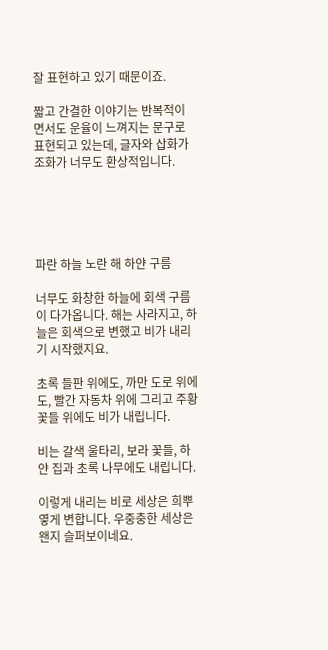잘 표현하고 있기 때문이죠.

짧고 간결한 이야기는 반복적이면서도 운율이 느껴지는 문구로 표현되고 있는데, 글자와 삽화가 조화가 너무도 환상적입니다.





파란 하늘 노란 해 하얀 구름

너무도 화창한 하늘에 회색 구름이 다가옵니다. 해는 사라지고, 하늘은 회색으로 변했고 비가 내리기 시작했지요.

초록 들판 위에도, 까만 도로 위에도, 빨간 자동차 위에 그리고 주황 꽃들 위에도 비가 내립니다.

비는 갈색 울타리, 보라 꽃들, 하얀 집과 초록 나무에도 내립니다.

이렇게 내리는 비로 세상은 희뿌옇게 변합니다. 우중충한 세상은 왠지 슬퍼보이네요.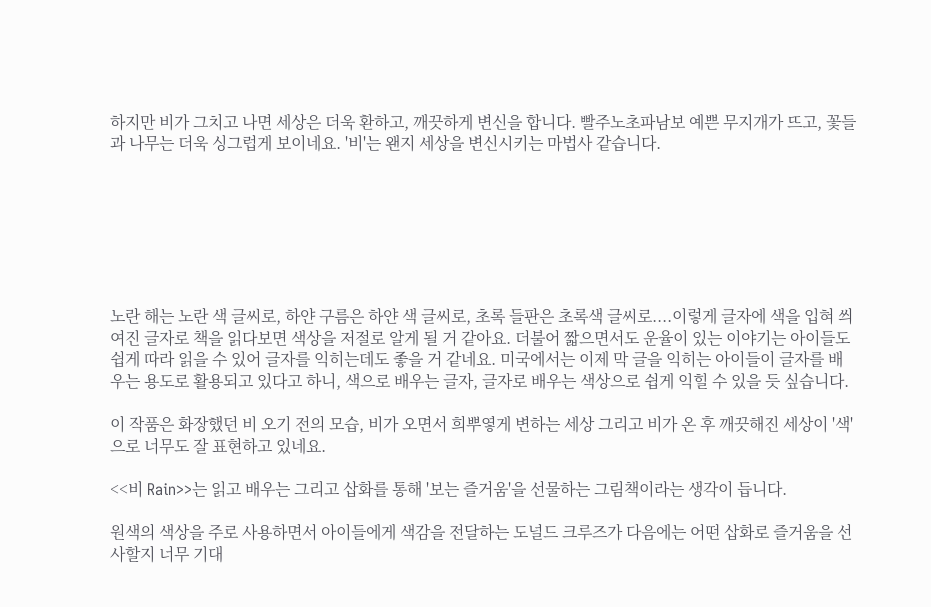하지만 비가 그치고 나면 세상은 더욱 환하고, 깨끗하게 변신을 합니다. 빨주노초파남보 예쁜 무지개가 뜨고, 꽃들과 나무는 더욱 싱그럽게 보이네요. '비'는 왠지 세상을 변신시키는 마법사 같습니다.







노란 해는 노란 색 글씨로, 하얀 구름은 하얀 색 글씨로, 초록 들판은 초록색 글씨로....이렇게 글자에 색을 입혀 씌여진 글자로 책을 읽다보면 색상을 저절로 알게 될 거 같아요. 더불어 짧으면서도 운율이 있는 이야기는 아이들도 쉽게 따라 읽을 수 있어 글자를 익히는데도 좋을 거 같네요. 미국에서는 이제 막 글을 익히는 아이들이 글자를 배우는 용도로 활용되고 있다고 하니, 색으로 배우는 글자, 글자로 배우는 색상으로 쉽게 익힐 수 있을 듯 싶습니다.

이 작품은 화장했던 비 오기 전의 모습, 비가 오면서 희뿌옇게 변하는 세상 그리고 비가 온 후 깨끗해진 세상이 '색'으로 너무도 잘 표현하고 있네요.

<<비 Rain>>는 읽고 배우는 그리고 삽화를 통해 '보는 즐거움'을 선물하는 그림책이라는 생각이 듭니다.

원색의 색상을 주로 사용하면서 아이들에게 색감을 전달하는 도널드 크루즈가 다음에는 어떤 삽화로 즐거움을 선사할지 너무 기대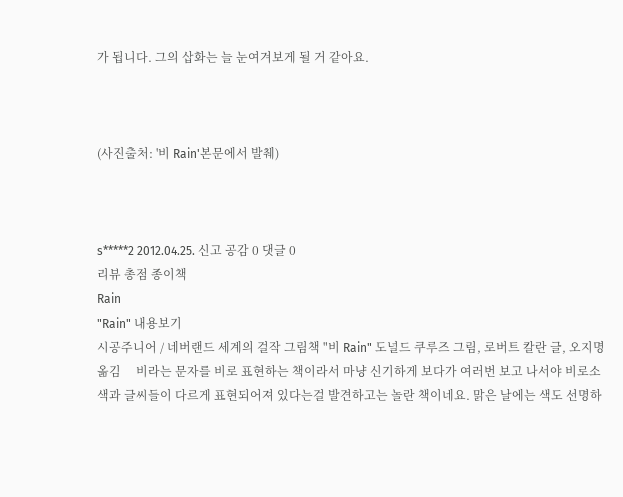가 됩니다. 그의 삽화는 늘 눈여겨보게 될 거 같아요.



(사진출처: '비 Rain'본문에서 발췌)



s*****2 2012.04.25. 신고 공감 0 댓글 0
리뷰 총점 종이책
Rain
"Rain" 내용보기
시공주니어 / 네버랜드 세계의 걸작 그림책 "비 Rain" 도널드 쿠루즈 그림, 로버트 칼란 글, 오지명 옮김     비라는 문자를 비로 표현하는 책이라서 마냥 신기하게 보다가 여러번 보고 나서야 비로소 색과 글씨들이 다르게 표현되어져 있다는걸 발견하고는 놀란 책이네요. 맑은 날에는 색도 선명하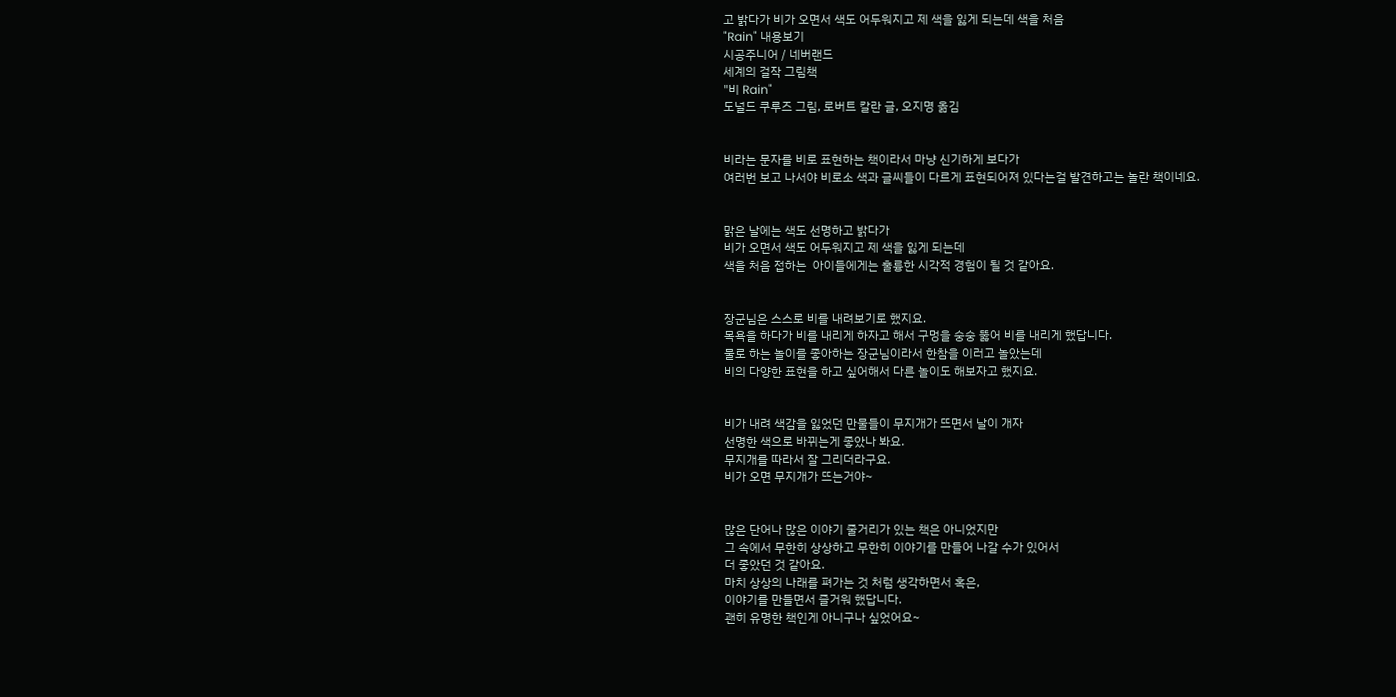고 밝다가 비가 오면서 색도 어두워지고 제 색을 잃게 되는데 색을 처음
"Rain" 내용보기
시공주니어 / 네버랜드
세계의 걸작 그림책
"비 Rain"
도널드 쿠루즈 그림, 로버트 칼란 글, 오지명 옮김


비라는 문자를 비로 표현하는 책이라서 마냥 신기하게 보다가
여러번 보고 나서야 비로소 색과 글씨들이 다르게 표현되어져 있다는걸 발견하고는 놀란 책이네요.


맑은 날에는 색도 선명하고 밝다가
비가 오면서 색도 어두워지고 제 색을 잃게 되는데
색을 처음 접하는  아이들에게는 훌륭한 시각적 경험이 될 것 같아요.


장군님은 스스로 비를 내려보기로 했지요.
목욕을 하다가 비를 내리게 하자고 해서 구멍을 숭숭 뚫어 비를 내리게 했답니다.
물로 하는 놀이를 좋아하는 장군님이라서 한참을 이러고 놀았는데
비의 다양한 표현을 하고 싶어해서 다른 놀이도 해보자고 했지요.


비가 내려 색감을 잃었던 만물들이 무지개가 뜨면서 날이 개자
선명한 색으로 바뀌는게 좋았나 봐요.
무지개를 따라서 잘 그리더라구요.
비가 오면 무지개가 뜨는거야~


많은 단어나 많은 이야기 줄거리가 있는 책은 아니었지만
그 속에서 무한히 상상하고 무한히 이야기를 만들어 나갈 수가 있어서
더 좋았던 것 같아요.
마치 상상의 나래를 펴가는 것 처럼 생각하면서 혹은,
이야기를 만들면서 즐거워 했답니다.
괜히 유명한 책인게 아니구나 싶었어요~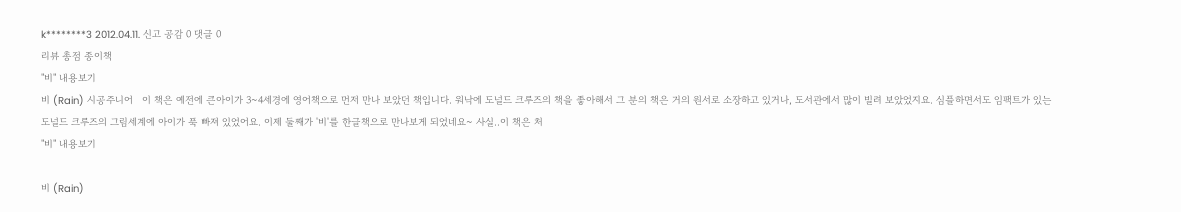k********3 2012.04.11. 신고 공감 0 댓글 0
리뷰 총점 종이책
"비" 내용보기
비 (Rain) 시공주니어   이 책은 예전에 큰아이가 3~4세경에 영어책으로 먼저 만나 보았던 책입니다. 워낙에 도널드 크루즈의 책을 좋아해서 그 분의 책은 거의 원서로 소장하고 있거나, 도서관에서 많이 빌려 보았었지요. 심플하면서도 임팩트가 있는 도널드 크루즈의 그림세계에 아이가 푹 빠져 있었어요. 이제 둘째가 '비'를 한글책으로 만나보게 되었네요~ 사실..이 책은 처
"비" 내용보기

비 (Rain)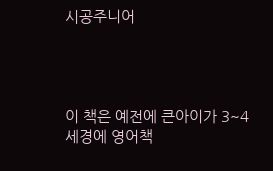시공주니어




이 책은 예전에 큰아이가 3~4세경에 영어책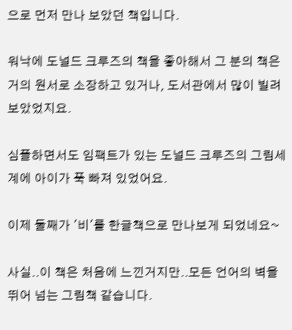으로 먼저 만나 보았던 책입니다.

워낙에 도널드 크루즈의 책을 좋아해서 그 분의 책은 거의 원서로 소장하고 있거나, 도서관에서 많이 빌려 보았었지요.

심플하면서도 임팩트가 있는 도널드 크루즈의 그림세계에 아이가 푹 빠져 있었어요.

이제 둘째가 '비'를 한글책으로 만나보게 되었네요~

사실..이 책은 처음에 느낀거지만..모든 언어의 벽을 뛰어 넘는 그림책 같습니다.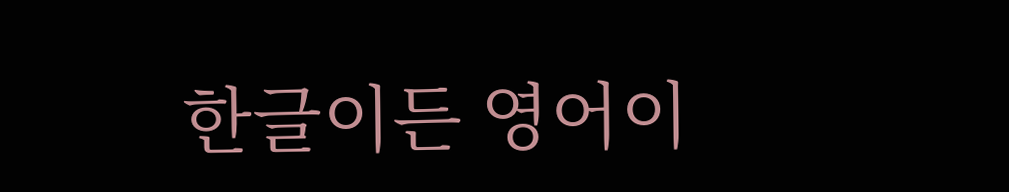한글이든 영어이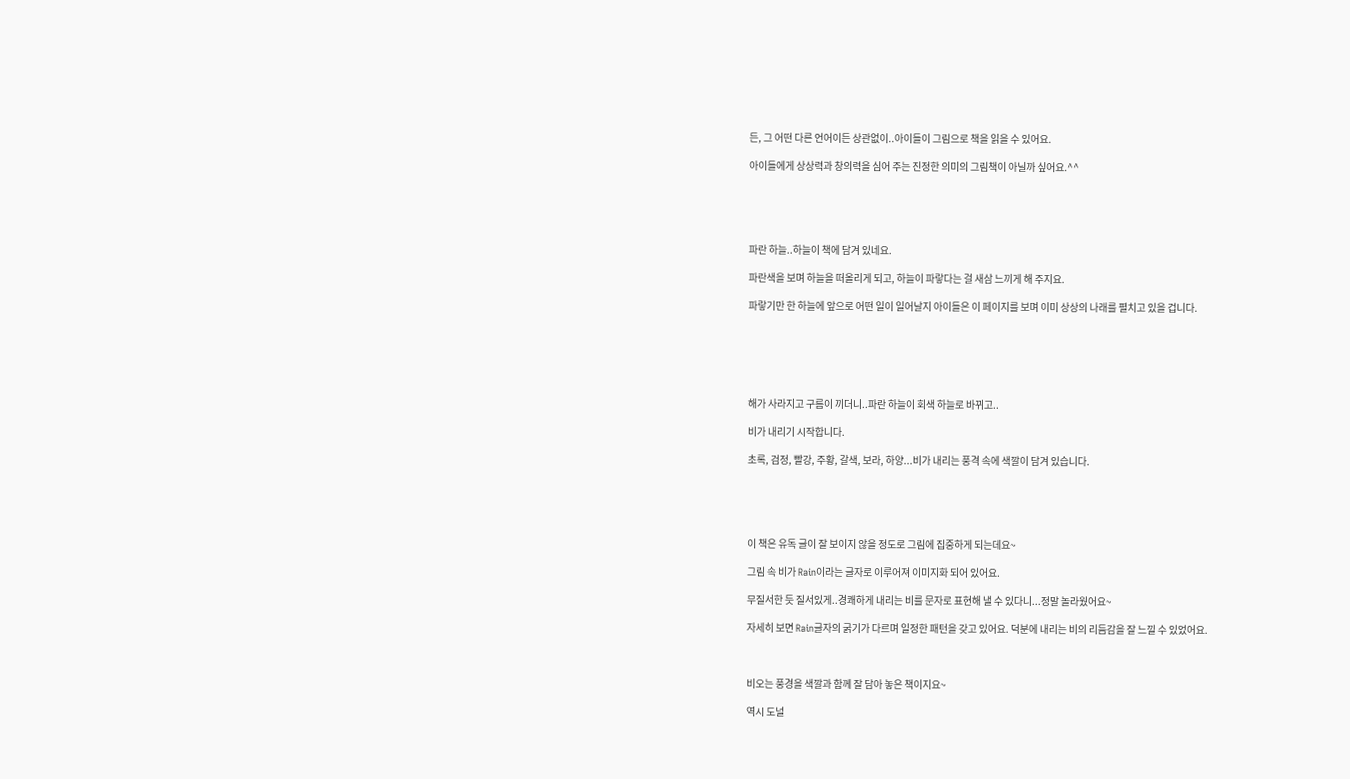든, 그 어떤 다른 언어이든 상관없이..아이들이 그림으로 책을 읽을 수 있어요.

아이들에게 상상력과 창의력을 심어 주는 진정한 의미의 그림책이 아닐까 싶어요.^^





파란 하늘..하늘이 책에 담겨 있네요.

파란색을 보며 하늘을 떠올리게 되고, 하늘이 파랗다는 걸 새삼 느끼게 해 주지요.

파랗기만 한 하늘에 앞으로 어떤 일이 일어날지 아이들은 이 페이지를 보며 이미 상상의 나래를 펼치고 있을 겁니다.






해가 사라지고 구름이 끼더니..파란 하늘이 회색 하늘로 바뀌고..

비가 내리기 시작합니다.

초록, 검정, 빨강, 주황, 갈색, 보라, 하양...비가 내리는 풍격 속에 색깔이 담겨 있습니다.





이 책은 유독 글이 잘 보이지 않을 정도로 그림에 집중하게 되는데요~

그림 속 비가 Rain이라는 글자로 이루어져 이미지화 되어 있어요.

무질서한 듯 질서있게..경쾌하게 내리는 비를 문자로 표현해 낼 수 있다니...정말 놀라웠어요~

자세히 보면 Rain글자의 굵기가 다르며 일정한 패턴을 갖고 있어요. 덕분에 내리는 비의 리듬감을 잘 느낄 수 있었어요.



비오는 풍경을 색깔과 함께 잘 담아 놓은 책이지요~

역시 도널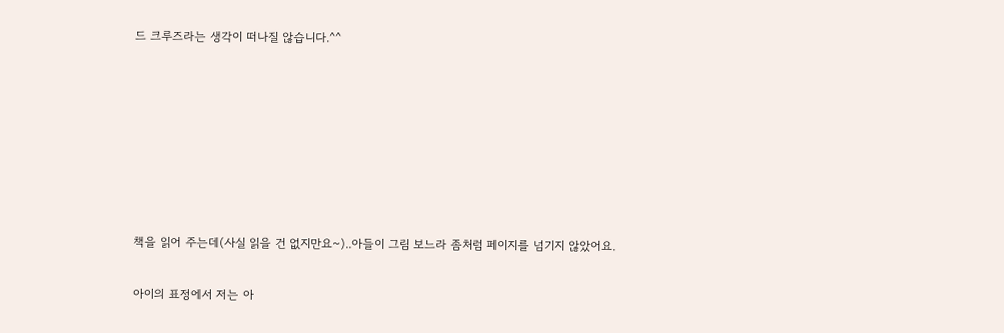드 크루즈라는 생각이 떠나질 않습니다.^^







책을 읽어 주는데(사실 읽을 건 없지만요~)..아들이 그림 보느라 좀처럼 페이지를 넘기지 않았어요.

아이의 표정에서 저는 아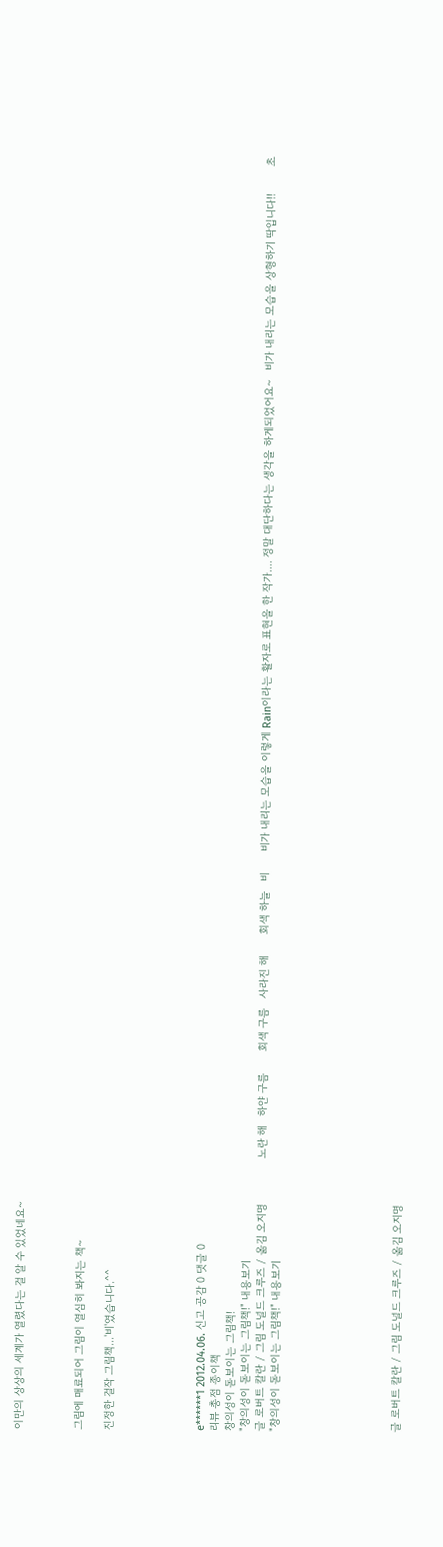이만의 상상의 세계가 열렸다는 걸 알 수 있었네요~



그림에 매료되어 그림이 열심히 봐지는 책~

진정한 걸작 그림책...'비'였습니다.^^





e******1 2012.04.06. 신고 공감 0 댓글 0
리뷰 총점 종이책
창의성이 돋보이는 그림책!
"창의성이 돋보이는 그림책!" 내용보기
글 로버트 칼란 / 그림 도널드 크루즈 / 옮김 오지명               노란 해   하얀 구름       회색 구름   사라진 해       회색 하늘   비       비가 내리는 모습을 이렇게 Rain이라는 활자로 표현을 한 작가.... 정말 대단하다는 생각을 하게되었어요~   비가 내리는 모습을 상형하기 딱입니다!!         초
"창의성이 돋보이는 그림책!" 내용보기







글 로버트 칼란 / 그림 도널드 크루즈 / 옮김 오지명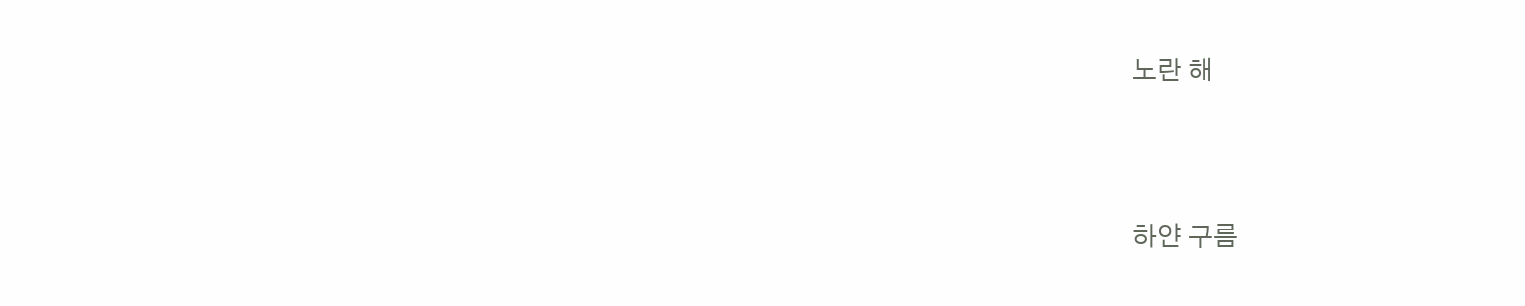노란 해



하얀 구름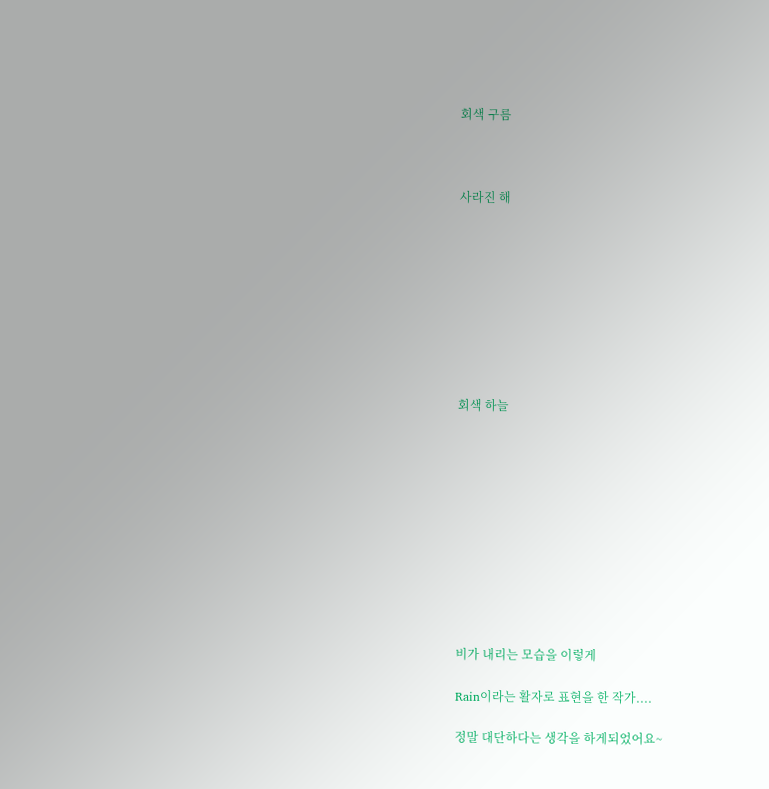회색 구름



사라진 해









회색 하늘











비가 내리는 모습을 이렇게

Rain이라는 활자로 표현을 한 작가....

정말 대단하다는 생각을 하게되었어요~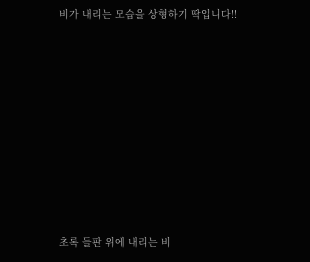비가 내리는 모습을 상형하기 딱입니다!!











초록 들판 위에 내리는 비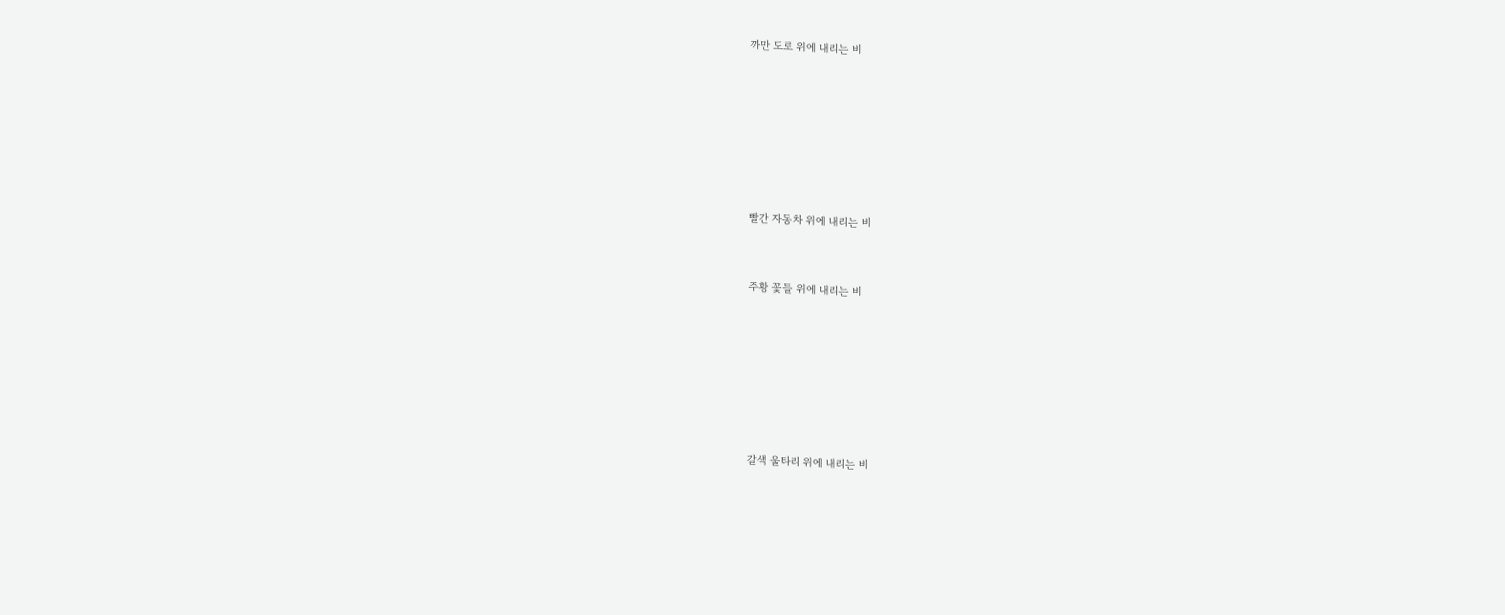까만 도로 위에 내리는 비









빨간 자동차 위에 내리는 비



주황 꽃들 위에 내리는 비









갈색 울타리 위에 내리는 비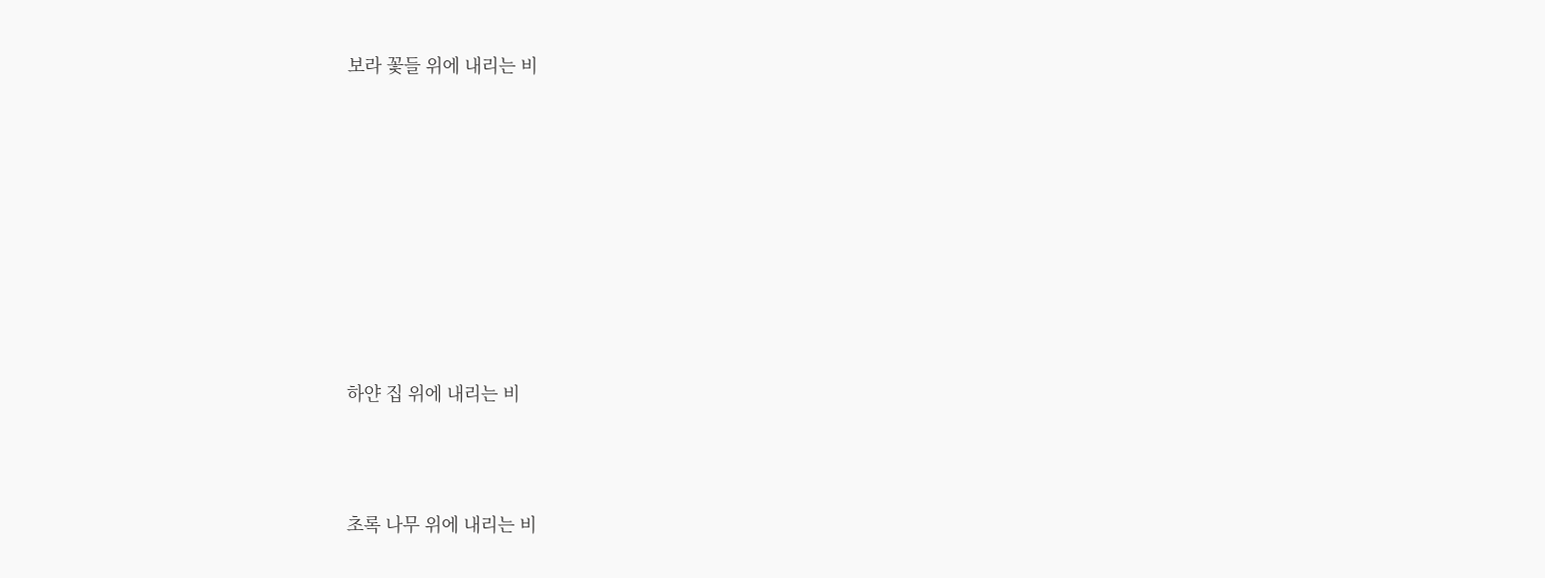보라 꽃들 위에 내리는 비









하얀 집 위에 내리는 비



초록 나무 위에 내리는 비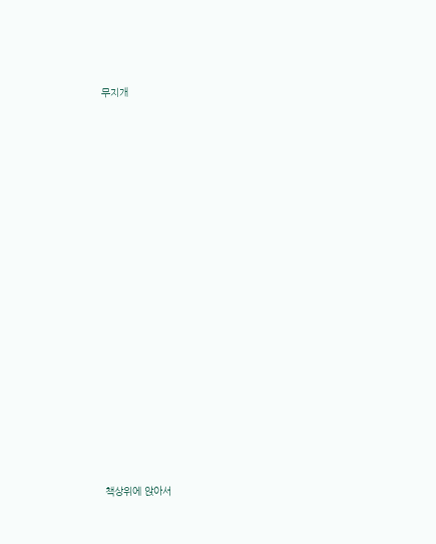무지개




















책상위에 앉아서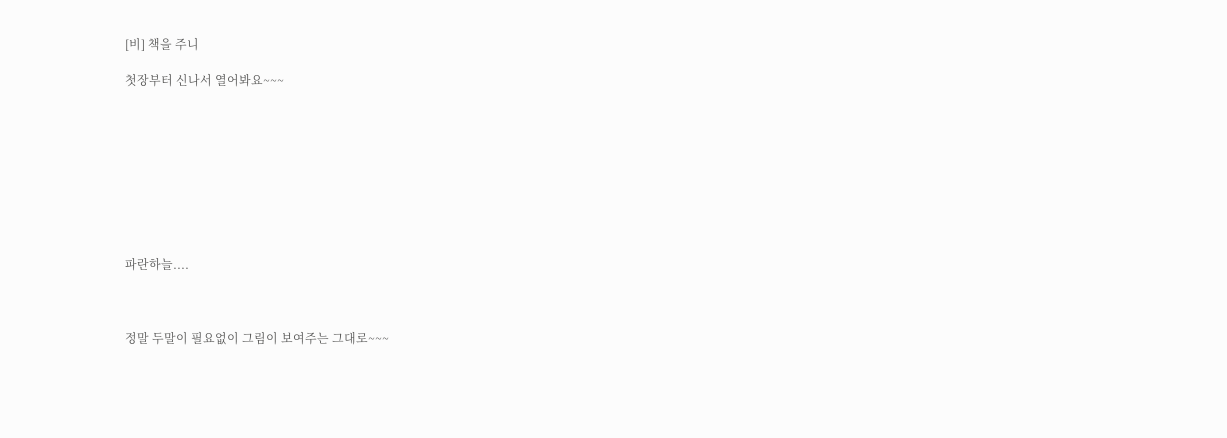[비] 책을 주니

첫장부터 신나서 열어봐요~~~









파란하늘....



정말 두말이 필요없이 그림이 보여주는 그대로~~~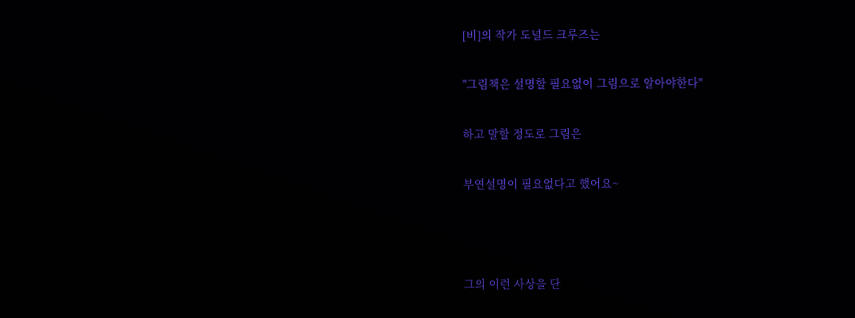[비]의 작가 도널드 크루즈는

"그림책은 설명할 필요없이 그림으로 알아야한다"

하고 말할 정도로 그림은

부연설명이 필요없다고 했어요~



그의 이런 사상을 단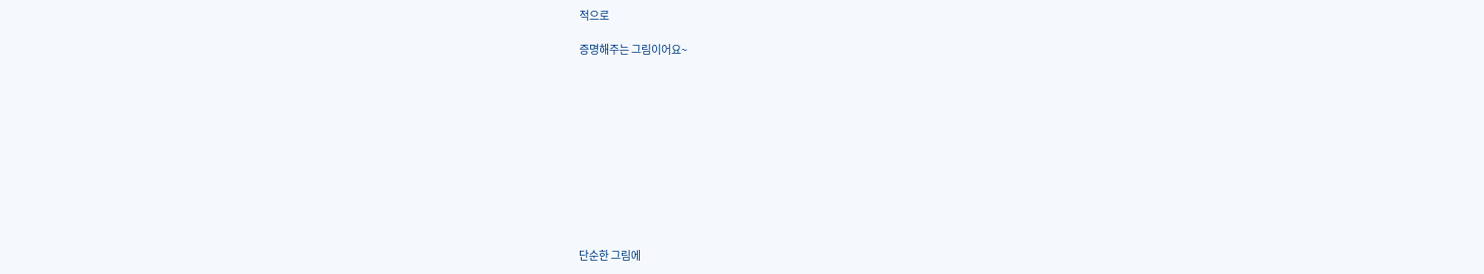적으로

증명해주는 그림이어요~











단순한 그림에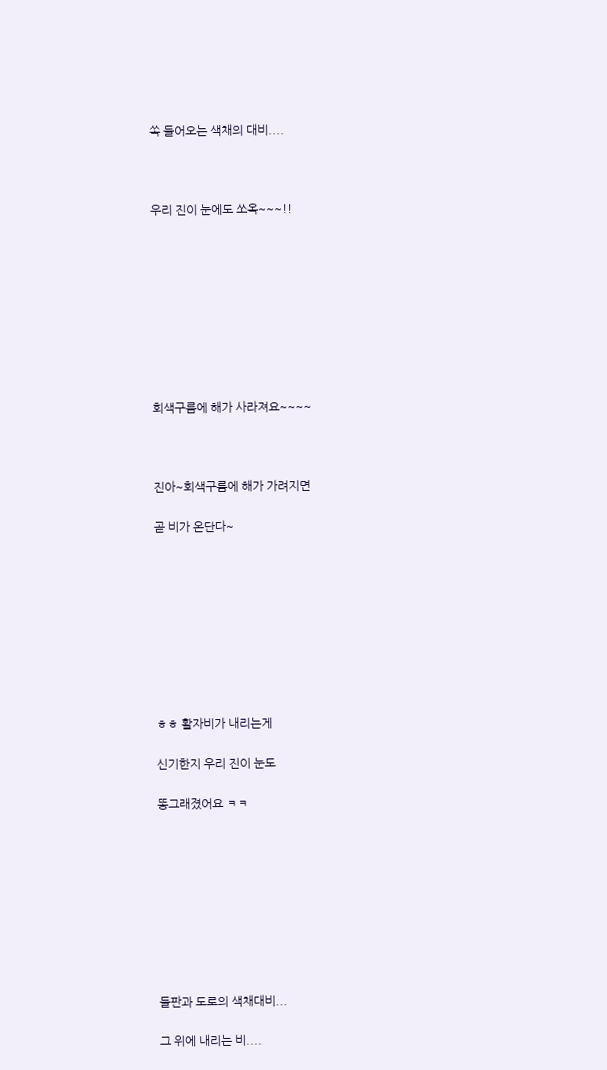쏙 들어오는 색채의 대비....



우리 진이 눈에도 쏘옥~~~!!









회색구름에 해가 사라져요~~~~



진아~회색구름에 해가 가려지면

곧 비가 온단다~









ㅎㅎ 활자비가 내리는게

신기한지 우리 진이 눈도

똥그래졌어요 ㅋㅋ









들판과 도로의 색채대비...

그 위에 내리는 비....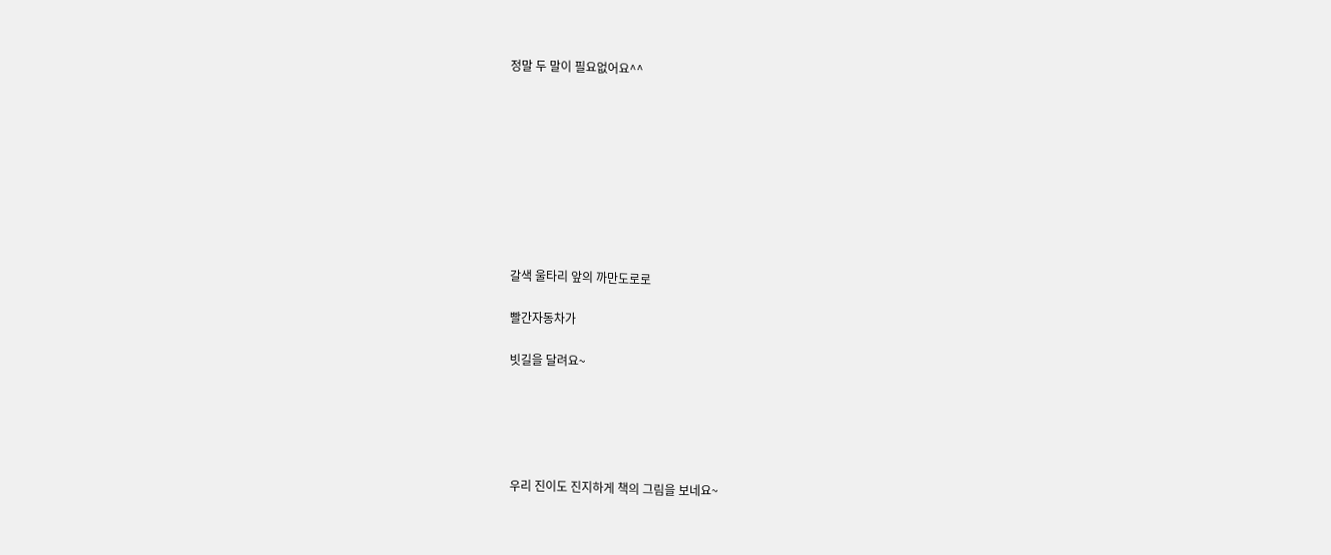정말 두 말이 필요없어요^^









갈색 울타리 앞의 까만도로로

빨간자동차가

빗길을 달려요~





우리 진이도 진지하게 책의 그림을 보네요~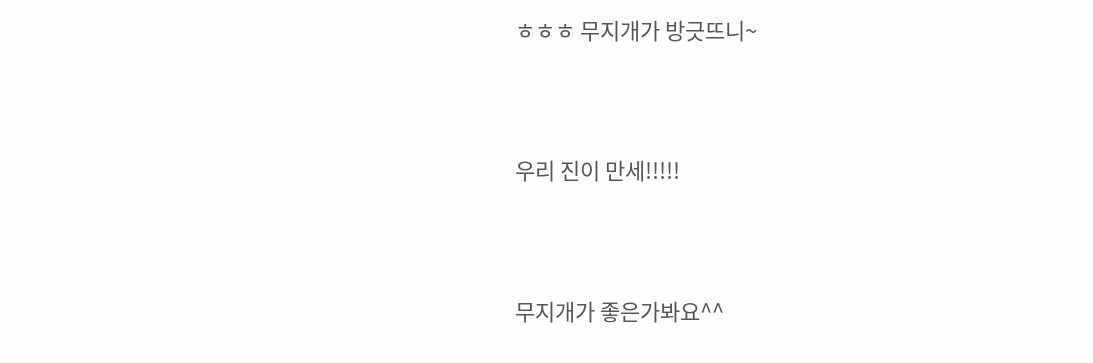ㅎㅎㅎ 무지개가 방긋뜨니~



우리 진이 만세!!!!!



무지개가 좋은가봐요^^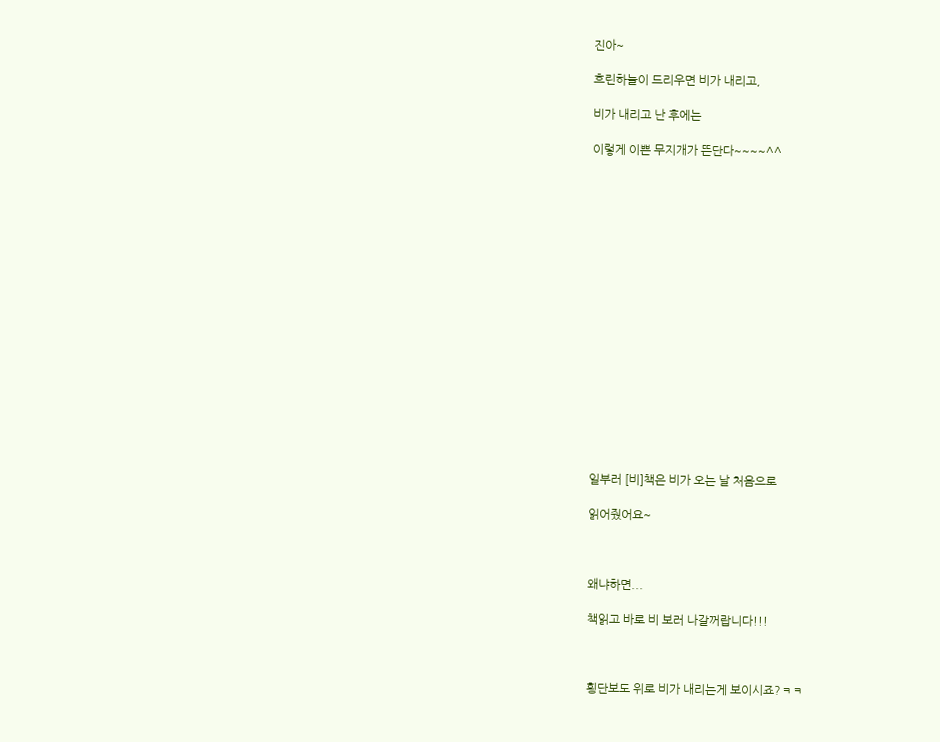진아~

흐린하늘이 드리우면 비가 내리고,

비가 내리고 난 후에는

이렇게 이쁜 무지개가 뜬단다~~~~^^


















일부러 [비]책은 비가 오는 날 처음으로

읽어줬어요~



왜냐하면...

책읽고 바로 비 보러 나갈꺼랍니다!!!



횡단보도 위로 비가 내리는게 보이시죠?ㅋㅋ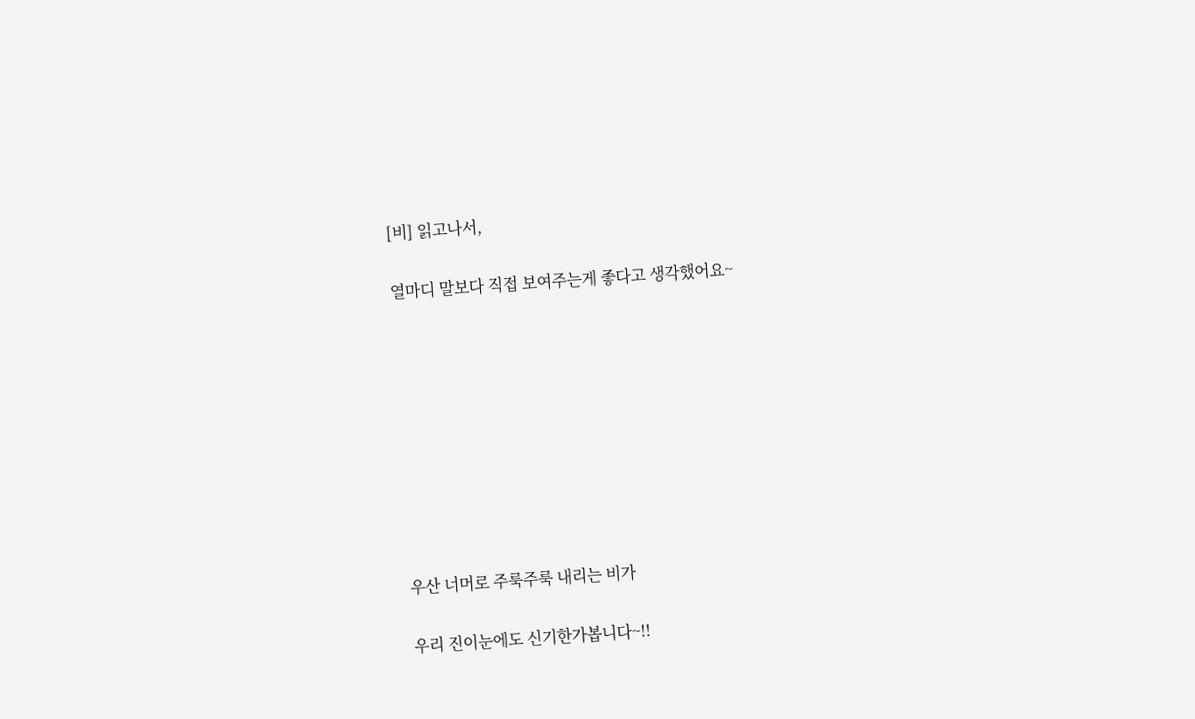[비] 읽고나서,

열마디 말보다 직접 보여주는게 좋다고 생각했어요~









우산 너머로 주룩주룩 내리는 비가

우리 진이눈에도 신기한가봅니다~!!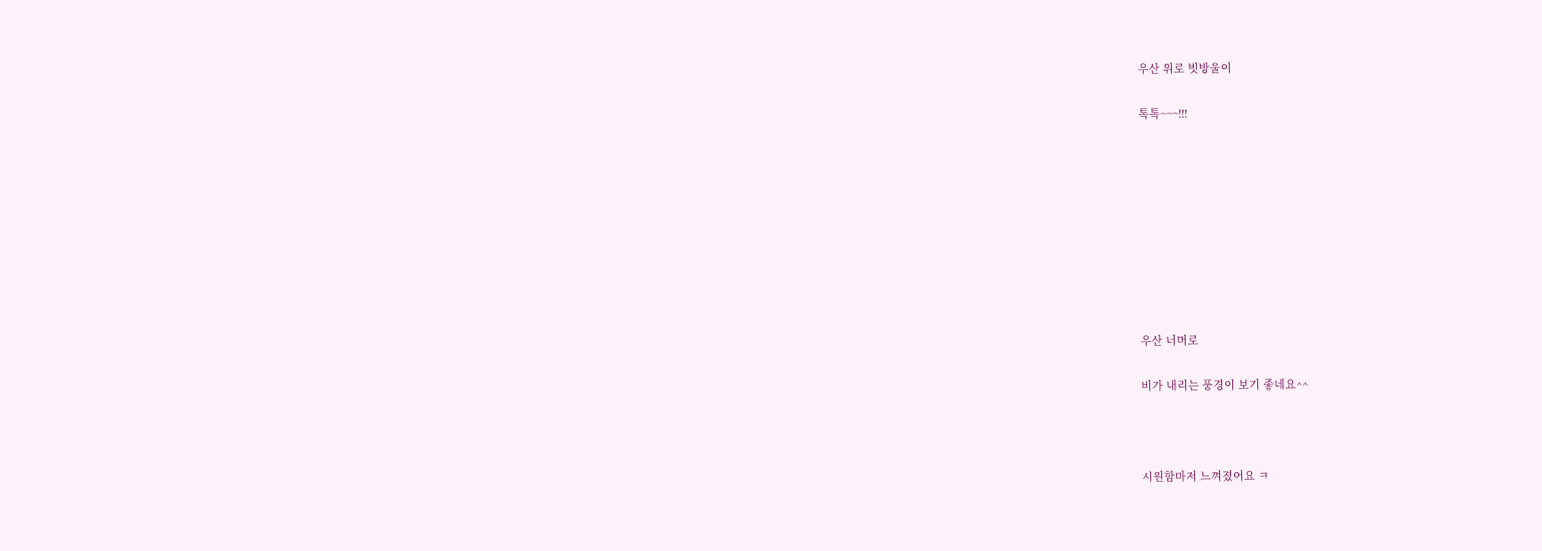우산 위로 빗방울이

톡톡~~~!!!









우산 너머로

비가 내리는 풍경이 보기 좋네요^^



시원함마저 느껴졌어요 ㅋ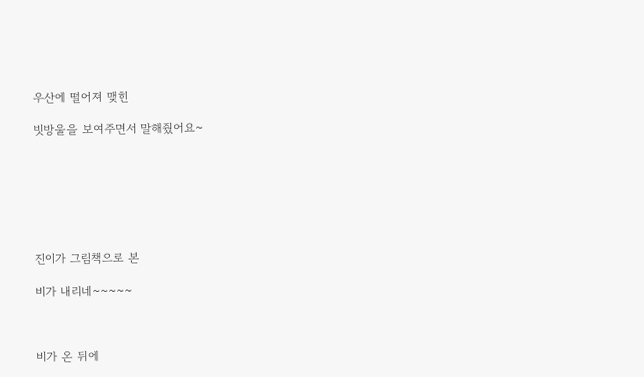우산에 떨어져 맺힌

빗방울을 보여주면서 말해줬어요~







진이가 그림책으로 본

비가 내리네~~~~~



비가 온 뒤에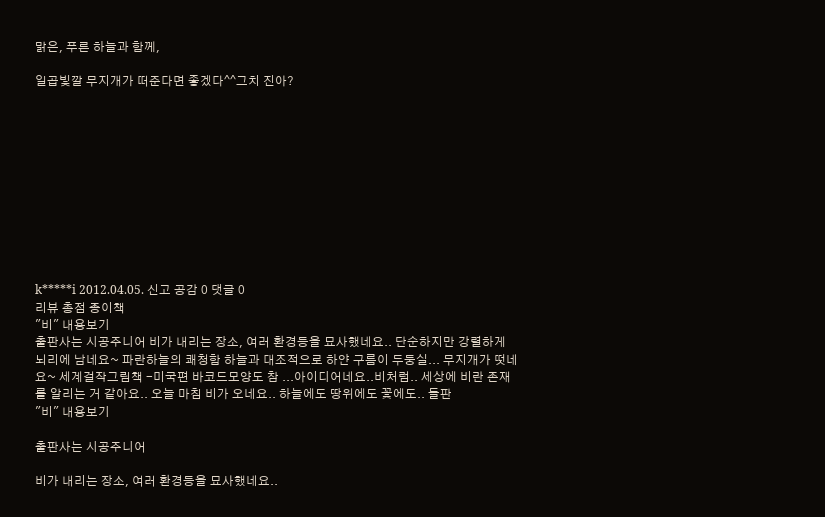맑은, 푸른 하늘과 함께,

일곱빛깔 무지개가 떠준다면 좋겠다^^그치 진아?











k*****i 2012.04.05. 신고 공감 0 댓글 0
리뷰 총점 종이책
"비" 내용보기
출판사는 시공주니어 비가 내리는 장소, 여러 환경등을 묘사했네요.. 단순하지만 강렬하게 뇌리에 남네요~ 파란하늘의 쾌청함 하늘과 대조적으로 하얀 구름이 두둥실... 무지개가 떳네요~ 세계걸작그림책 -미국편 바코드모양도 참 ...아이디어네요..비처럼.. 세상에 비란 존재를 알리는 거 같아요.. 오늘 마침 비가 오네요.. 하늘에도 땅위에도 꽃에도.. 들판
"비" 내용보기

출판사는 시공주니어

비가 내리는 장소, 여러 환경등을 묘사했네요..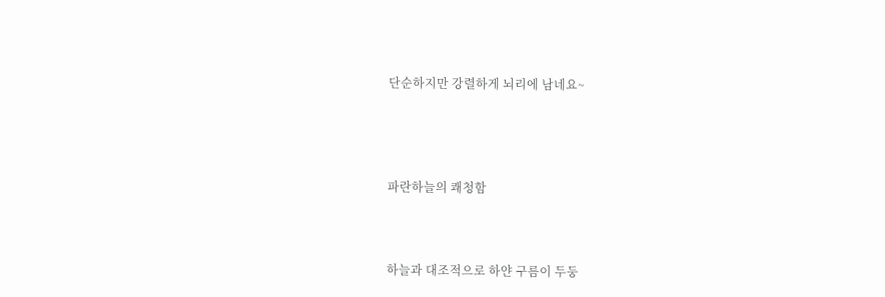단순하지만 강렬하게 뇌리에 남네요~




파란하늘의 쾌청함



하늘과 대조적으로 하얀 구름이 두둥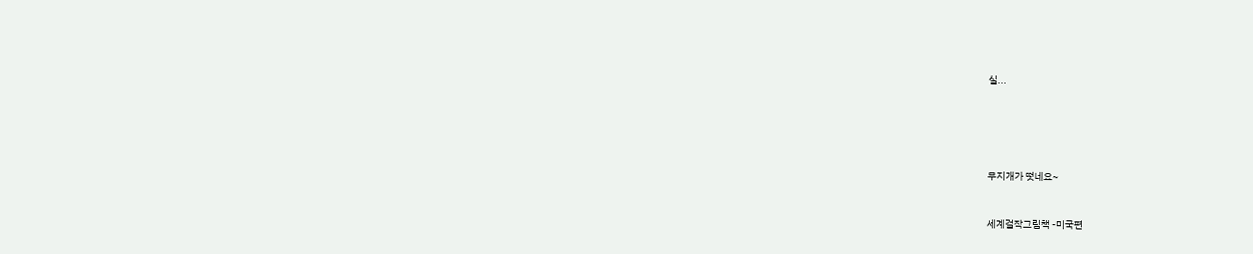실...







무지개가 떳네요~



세계걸작그림책 -미국편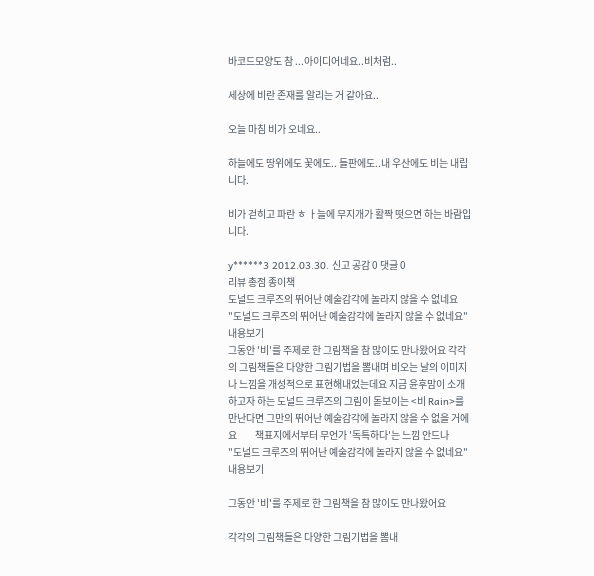바코드모양도 참 ...아이디어네요..비처럼..

세상에 비란 존재를 알리는 거 같아요..

오늘 마침 비가 오네요..

하늘에도 땅위에도 꽃에도.. 들판에도..내 우산에도 비는 내립니다.

비가 걷히고 파란 ㅎ ㅏ늘에 무지개가 활짝 떳으면 하는 바람입니다.

y******3 2012.03.30. 신고 공감 0 댓글 0
리뷰 총점 종이책
도널드 크루즈의 뛰어난 예술감각에 놀라지 않을 수 없네요
"도널드 크루즈의 뛰어난 예술감각에 놀라지 않을 수 없네요" 내용보기
그동안 '비'를 주제로 한 그림책을 참 많이도 만나왔어요 각각의 그림책들은 다양한 그림기법을 뽐내며 비오는 날의 이미지나 느낌을 개성적으로 표현해내었는데요 지금 윤후맘이 소개하고자 하는 도널드 크루즈의 그림이 돋보이는 <비 Rain>를 만난다면 그만의 뛰어난 예술감각에 놀라지 않을 수 없을 거에요         책표지에서부터 무언가 '독특하다'는 느낌 안드나
"도널드 크루즈의 뛰어난 예술감각에 놀라지 않을 수 없네요" 내용보기

그동안 '비'를 주제로 한 그림책을 참 많이도 만나왔어요

각각의 그림책들은 다양한 그림기법을 뽐내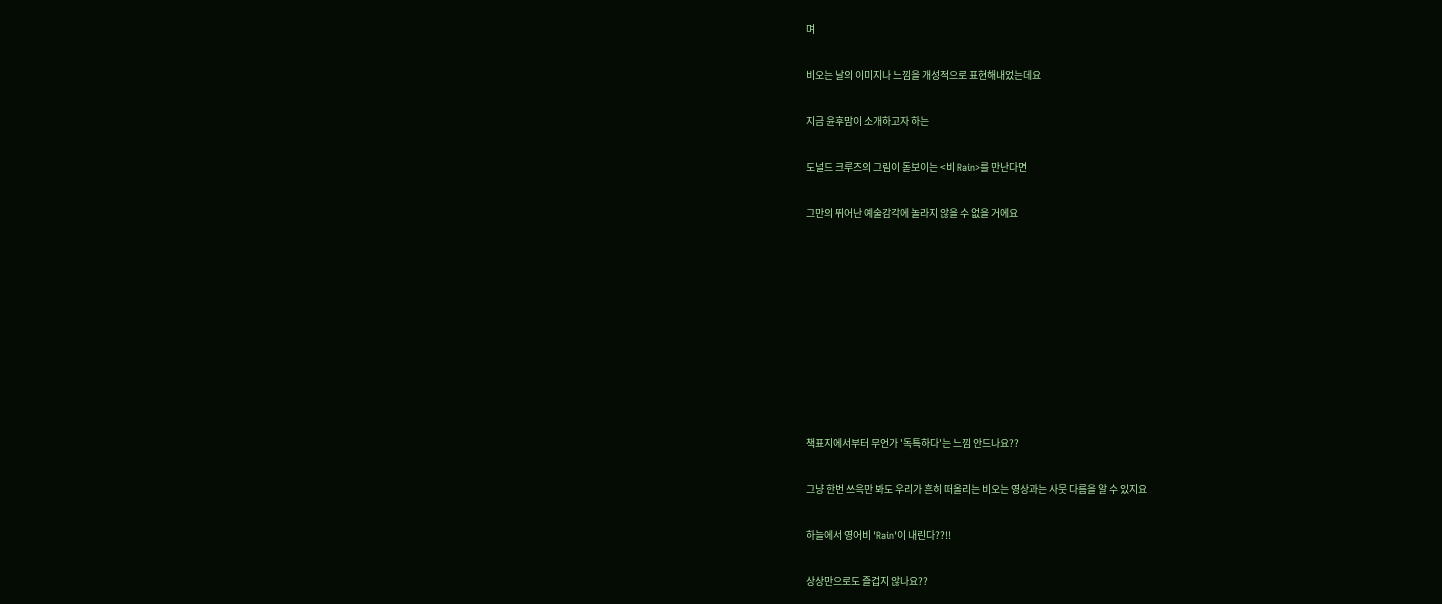며

비오는 날의 이미지나 느낌을 개성적으로 표현해내었는데요

지금 윤후맘이 소개하고자 하는

도널드 크루즈의 그림이 돋보이는 <비 Rain>를 만난다면

그만의 뛰어난 예술감각에 놀라지 않을 수 없을 거에요









책표지에서부터 무언가 '독특하다'는 느낌 안드나요??

그냥 한번 쓰윽만 봐도 우리가 흔히 떠올리는 비오는 영상과는 사뭇 다름을 알 수 있지요

하늘에서 영어비 'Rain'이 내린다??!!

상상만으로도 즐겁지 않나요??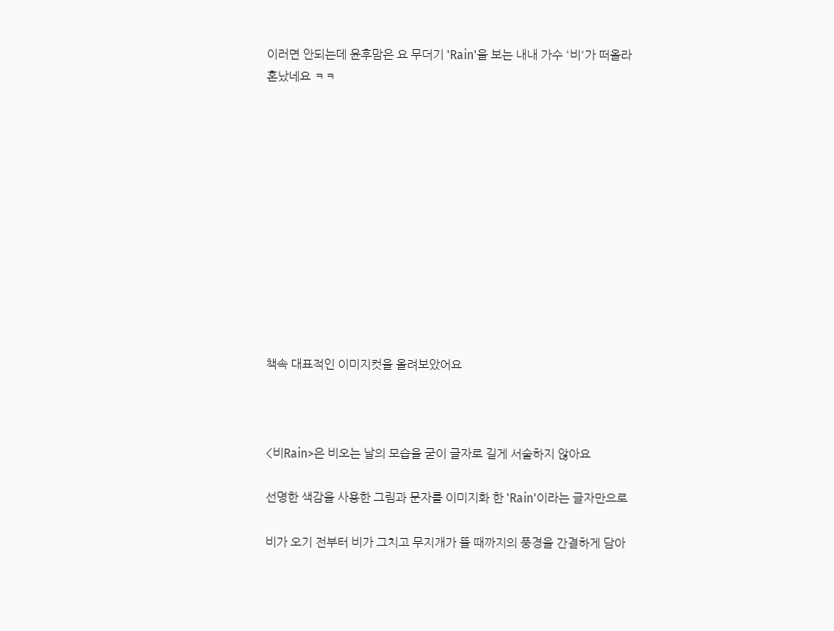이러면 안되는데 윤후맘은 요 무더기 'Rain'을 보는 내내 가수 '비'가 떠올라 혼났네요 ㅋㅋ












책속 대표적인 이미지컷을 올려보았어요



<비Rain>은 비오는 날의 모습을 굳이 글자로 길게 서술하지 않아요

선명한 색감을 사용한 그림과 문자를 이미지화 한 'Rain'이라는 글자만으로

비가 오기 전부터 비가 그치고 무지개가 뜰 때까지의 풍경을 간결하게 담아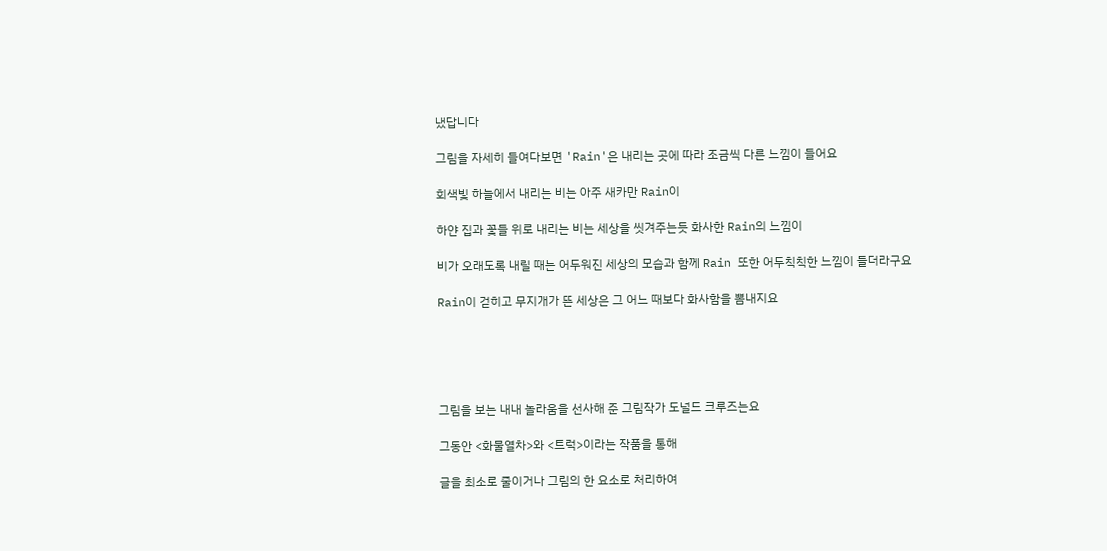냈답니다

그림을 자세히 들여다보면 'Rain'은 내리는 곳에 따라 조금씩 다른 느낌이 들어요

회색빛 하늘에서 내리는 비는 아주 새카만 Rain이

하얀 집과 꽃들 위로 내리는 비는 세상을 씻겨주는듯 화사한 Rain의 느낌이

비가 오래도록 내릴 때는 어두워진 세상의 모습과 함께 Rain 또한 어두칙칙한 느낌이 들더라구요

Rain이 걷히고 무지개가 뜬 세상은 그 어느 때보다 화사함을 뽐내지요





그림을 보는 내내 놀라움을 선사해 준 그림작가 도널드 크루즈는요

그동안 <화물열차>와 <트럭>이라는 작품을 통해

글을 최소로 줄이거나 그림의 한 요소로 처리하여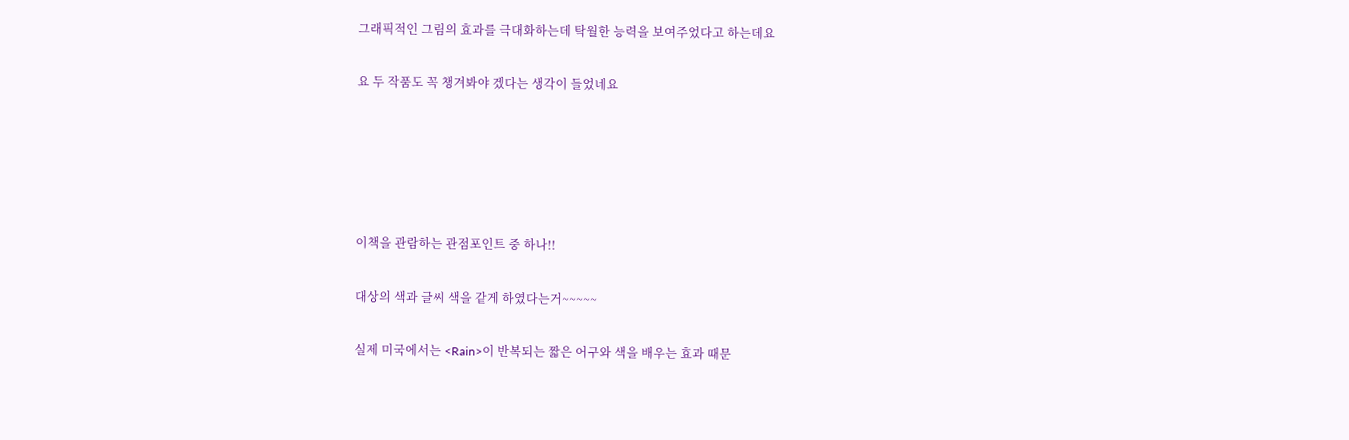그래픽적인 그림의 효과를 극대화하는데 탁월한 능력을 보여주었다고 하는데요

요 두 작품도 꼭 챙겨봐야 겠다는 생각이 들었네요





이책을 관람하는 관점포인트 중 하나!!

대상의 색과 글씨 색을 같게 하였다는거~~~~~

실제 미국에서는 <Rain>이 반복되는 짧은 어구와 색을 배우는 효과 때문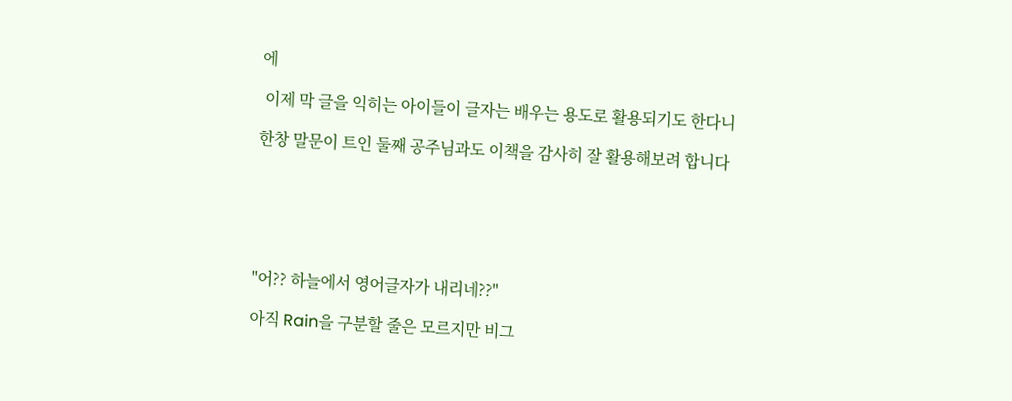에

 이제 막 글을 익히는 아이들이 글자는 배우는 용도로 활용되기도 한다니

한창 말문이 트인 둘째 공주님과도 이책을 감사히 잘 활용해보려 합니다






"어?? 하늘에서 영어글자가 내리네??"

아직 Rain을 구분할 줄은 모르지만 비그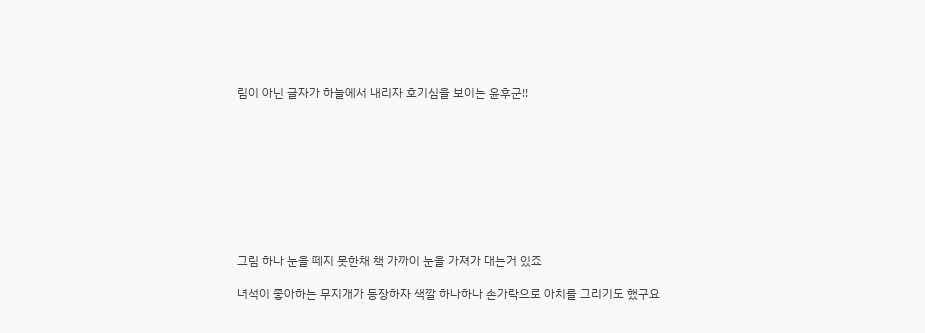림이 아닌 글자가 하늘에서 내리자 호기심을 보이는 윤후군!!









그림 하나 눈을 떼지 못한채 책 가까이 눈을 가져가 대는거 있죠

녀석이 좋아하는 무지개가 등장하자 색깔 하나하나 손가락으로 아치를 그리기도 했구요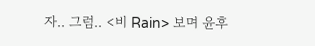자.. 그럼.. <비 Rain> 보며 윤후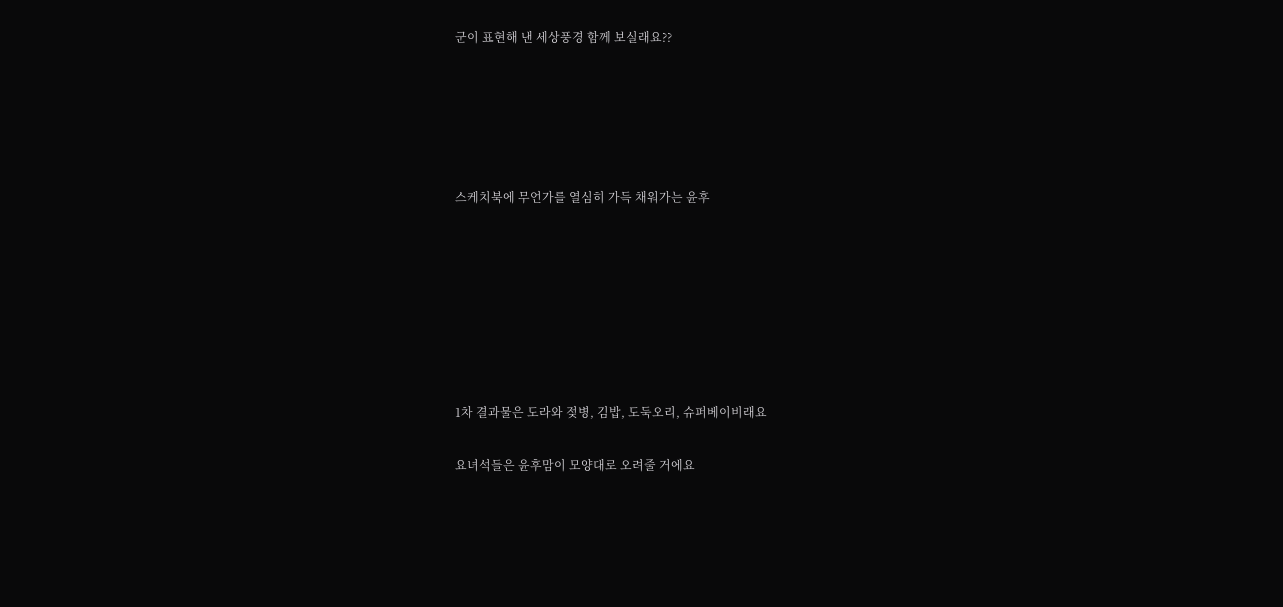군이 표현해 낸 세상풍경 함께 보실래요??





스케치북에 무언가를 열심히 가득 채워가는 윤후







1차 결과물은 도라와 젖병, 김밥, 도둑오리, 슈퍼베이비래요

요녀석들은 윤후맘이 모양대로 오려줄 거에요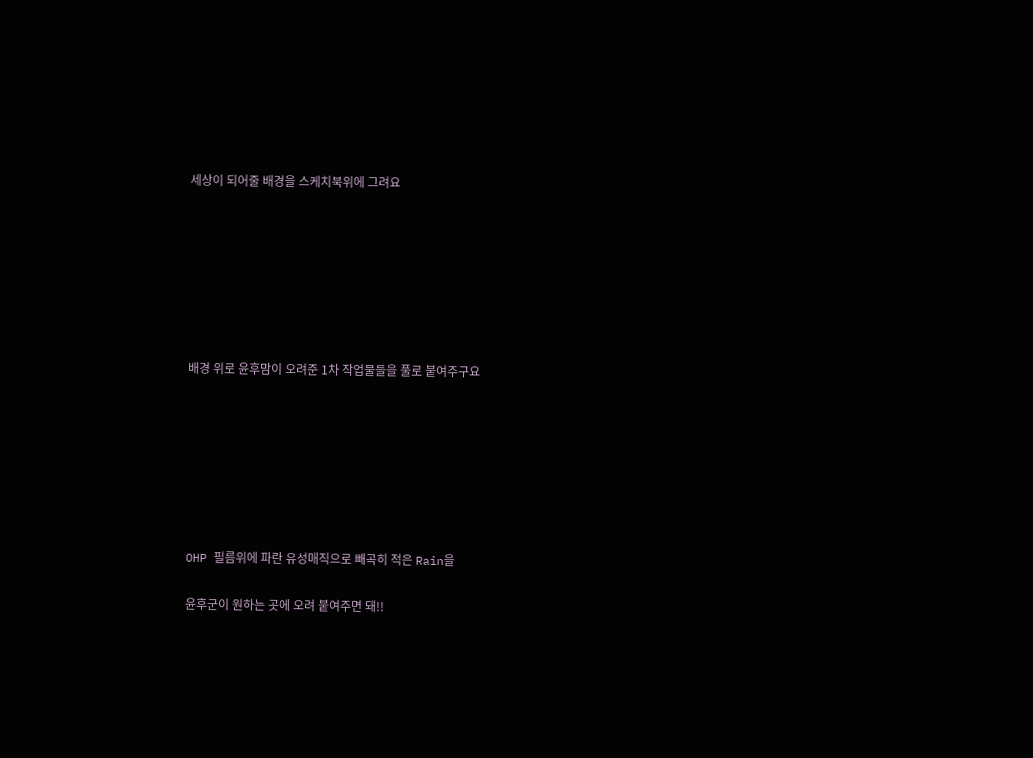세상이 되어줄 배경을 스케치북위에 그려요







배경 위로 윤후맘이 오려준 1차 작업물들을 풀로 붙여주구요







OHP 필름위에 파란 유성매직으로 빼곡히 적은 Rain을

윤후군이 원하는 곳에 오려 붙여주면 돼!!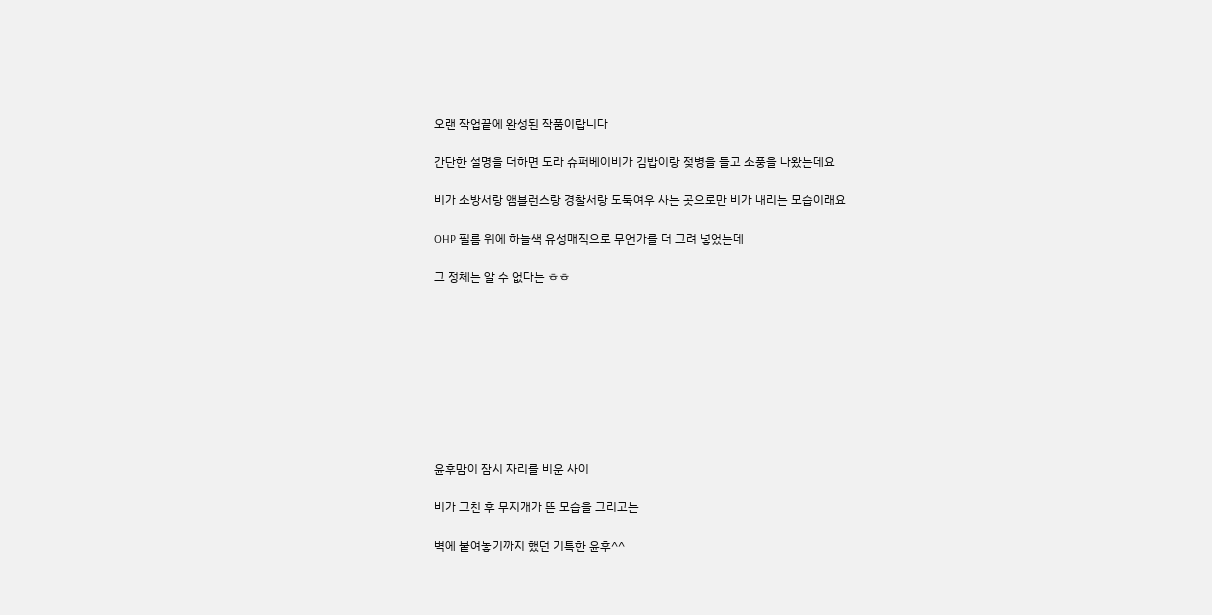오랜 작업끝에 완성된 작품이랍니다

간단한 설명을 더하면 도라 슈퍼베이비가 김밥이랑 젖병을 들고 소풍을 나왔는데요

비가 소방서랑 앰블런스랑 경찰서랑 도둑여우 사는 곳으로만 비가 내리는 모습이래요

OHP 필름 위에 하늘색 유성매직으로 무언가를 더 그려 넣었는데

그 정체는 알 수 없다는 ㅎㅎ









윤후맘이 잠시 자리를 비운 사이

비가 그친 후 무지개가 뜬 모습을 그리고는

벽에 붙여놓기까지 했던 기특한 윤후^^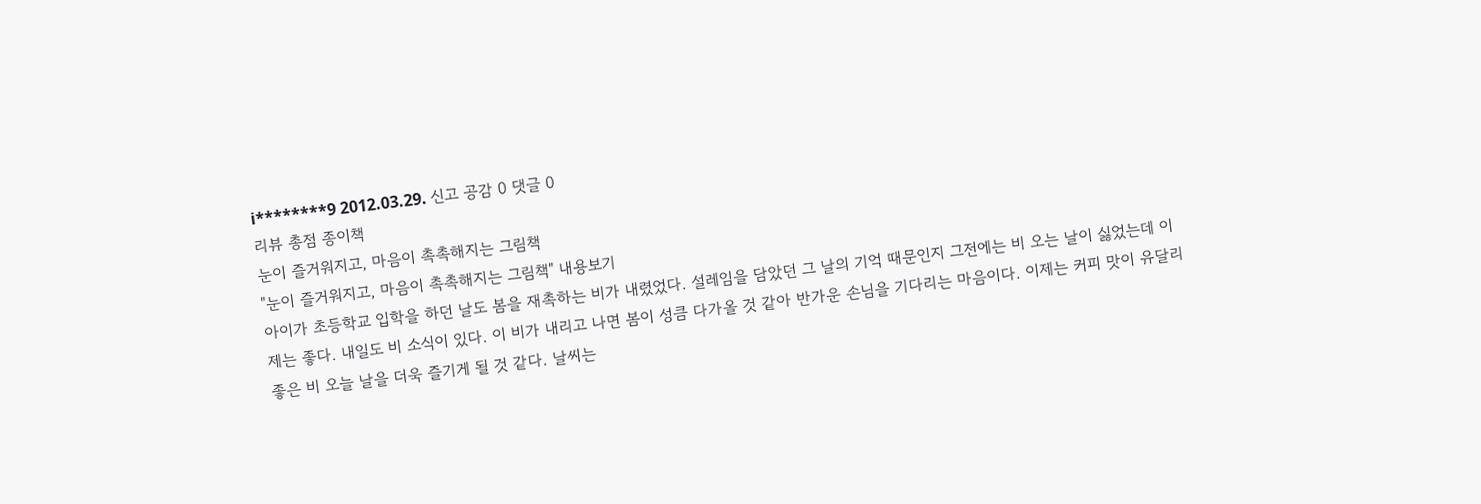i********9 2012.03.29. 신고 공감 0 댓글 0
리뷰 총점 종이책
눈이 즐거워지고, 마음이 촉촉해지는 그림책
"눈이 즐거워지고, 마음이 촉촉해지는 그림책" 내용보기
아이가 초등학교 입학을 하던 날도 봄을 재촉하는 비가 내렸었다. 설레임을 담았던 그 날의 기억 때문인지 그전에는 비 오는 날이 싫었는데 이제는 좋다. 내일도 비 소식이 있다. 이 비가 내리고 나면 봄이 성큼 다가올 것 같아 반가운 손님을 기다리는 마음이다. 이제는 커피 맛이 유달리 좋은 비 오늘 날을 더욱 즐기게 될 것 같다. 날씨는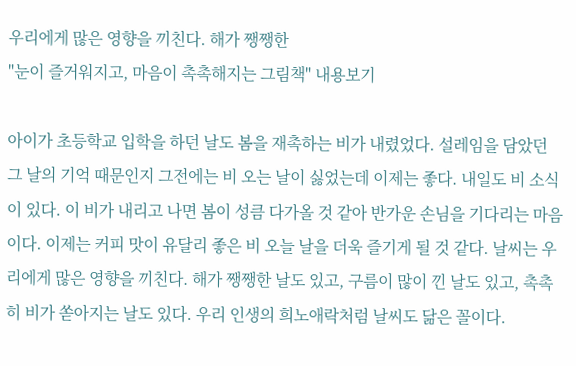우리에게 많은 영향을 끼친다. 해가 쨍쨍한
"눈이 즐거워지고, 마음이 촉촉해지는 그림책" 내용보기

아이가 초등학교 입학을 하던 날도 봄을 재촉하는 비가 내렸었다. 설레임을 담았던 그 날의 기억 때문인지 그전에는 비 오는 날이 싫었는데 이제는 좋다. 내일도 비 소식이 있다. 이 비가 내리고 나면 봄이 성큼 다가올 것 같아 반가운 손님을 기다리는 마음이다. 이제는 커피 맛이 유달리 좋은 비 오늘 날을 더욱 즐기게 될 것 같다. 날씨는 우리에게 많은 영향을 끼친다. 해가 쨍쨍한 날도 있고, 구름이 많이 낀 날도 있고, 촉촉히 비가 쏟아지는 날도 있다. 우리 인생의 희노애락처럼 날씨도 닮은 꼴이다.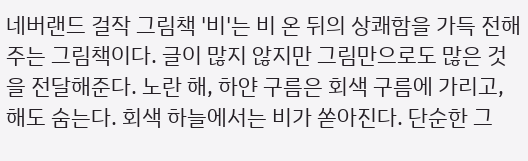네버랜드 걸작 그림책 '비'는 비 온 뒤의 상쾌함을 가득 전해주는 그림책이다. 글이 많지 않지만 그림만으로도 많은 것을 전달해준다. 노란 해, 하얀 구름은 회색 구름에 가리고, 해도 숨는다. 회색 하늘에서는 비가 쏟아진다. 단순한 그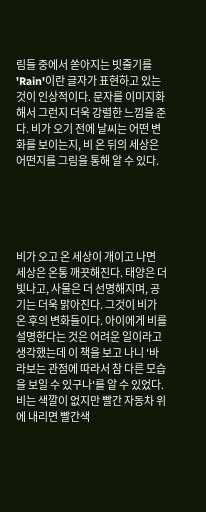림들 중에서 쏟아지는 빗줄기를 'Rain'이란 글자가 표현하고 있는 것이 인상적이다. 문자를 이미지화해서 그런지 더욱 강렬한 느낌을 준다. 비가 오기 전에 날씨는 어떤 변화를 보이는지, 비 온 뒤의 세상은 어떤지를 그림을 통해 알 수 있다.





비가 오고 온 세상이 개이고 나면 세상은 온통 깨끗해진다. 태양은 더 빛나고, 사물은 더 선명해지며, 공기는 더욱 맑아진다. 그것이 비가 온 후의 변화들이다. 아이에게 비를 설명한다는 것은 어려운 일이라고 생각했는데 이 책을 보고 나니 '바라보는 관점에 따라서 참 다른 모습을 보일 수 있구나'를 알 수 있었다. 비는 색깔이 없지만 빨간 자동차 위에 내리면 빨간색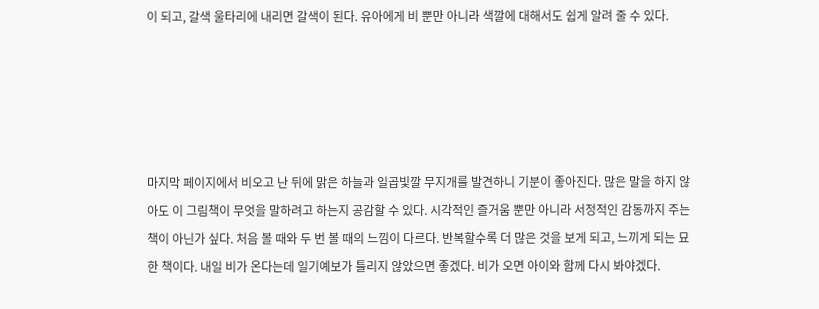이 되고, 갈색 울타리에 내리면 갈색이 된다. 유아에게 비 뿐만 아니라 색깔에 대해서도 쉽게 알려 줄 수 있다.





마지막 페이지에서 비오고 난 뒤에 맑은 하늘과 일곱빛깔 무지개를 발견하니 기분이 좋아진다. 많은 말을 하지 않아도 이 그림책이 무엇을 말하려고 하는지 공감할 수 있다. 시각적인 즐거움 뿐만 아니라 서정적인 감동까지 주는 책이 아닌가 싶다. 처음 볼 때와 두 번 볼 때의 느낌이 다르다. 반복할수록 더 많은 것을 보게 되고, 느끼게 되는 묘한 책이다. 내일 비가 온다는데 일기예보가 틀리지 않았으면 좋겠다. 비가 오면 아이와 함께 다시 봐야겠다.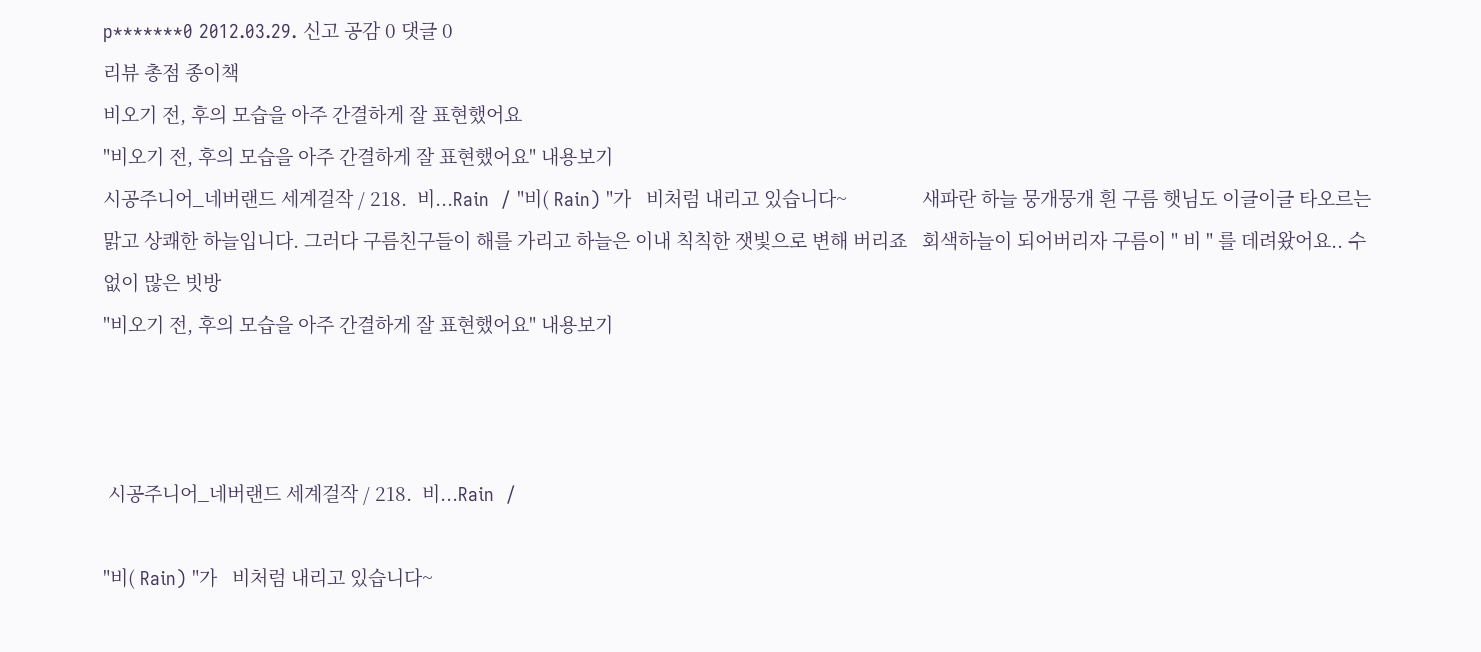p*******0 2012.03.29. 신고 공감 0 댓글 0
리뷰 총점 종이책
비오기 전, 후의 모습을 아주 간결하게 잘 표현했어요
"비오기 전, 후의 모습을 아주 간결하게 잘 표현했어요" 내용보기
시공주니어_네버랜드 세계걸작 / 218.  비...Rain  / "비( Rain) "가   비처럼 내리고 있습니다~               새파란 하늘 뭉개뭉개 흰 구름 햇님도 이글이글 타오르는 맑고 상쾌한 하늘입니다. 그러다 구름친구들이 해를 가리고 하늘은 이내 칙칙한 잿빛으로 변해 버리죠   회색하늘이 되어버리자 구름이 " 비 " 를 데려왔어요.. 수없이 많은 빗방
"비오기 전, 후의 모습을 아주 간결하게 잘 표현했어요" 내용보기



 시공주니어_네버랜드 세계걸작 / 218.  비...Rain  /

"비( Rain) "가   비처럼 내리고 있습니다~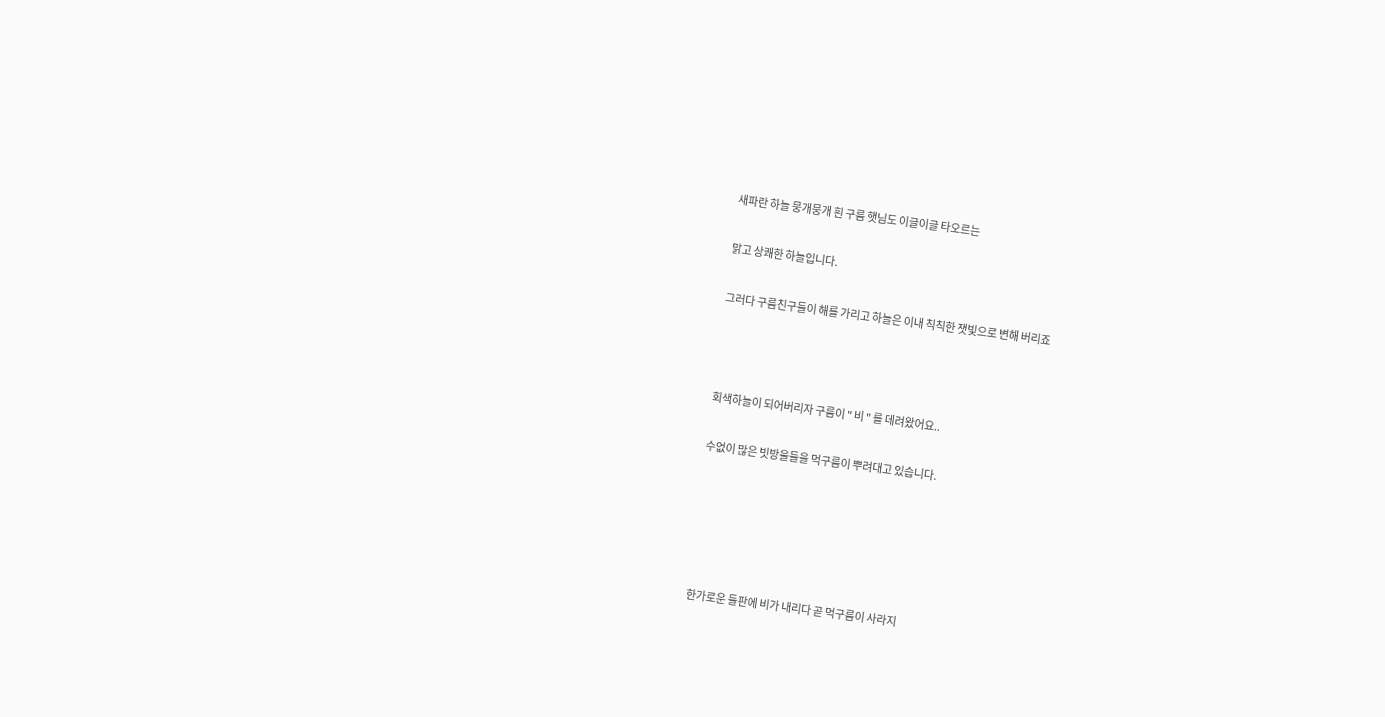새파란 하늘 뭉개뭉개 흰 구름 햇님도 이글이글 타오르는

맑고 상쾌한 하늘입니다.

그러다 구름친구들이 해를 가리고 하늘은 이내 칙칙한 잿빛으로 변해 버리죠



회색하늘이 되어버리자 구름이 " 비 " 를 데려왔어요..

수없이 많은 빗방울들을 먹구름이 뿌려대고 있습니다.





한가로운 들판에 비가 내리다 곧 먹구름이 사라지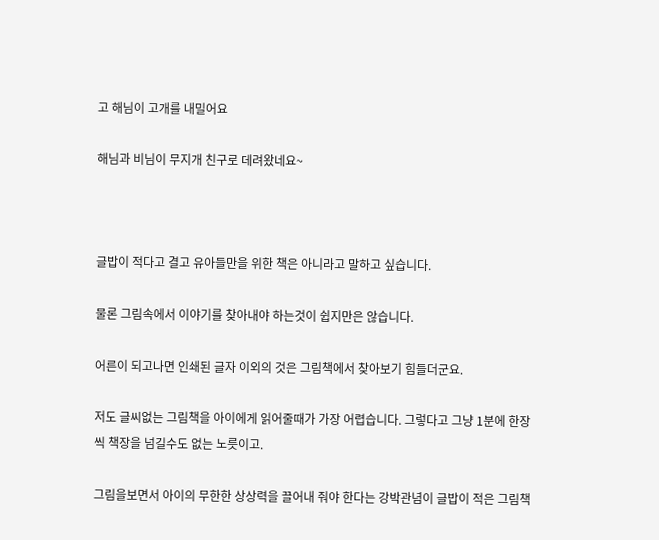고 해님이 고개를 내밀어요

해님과 비님이 무지개 친구로 데려왔네요~



글밥이 적다고 결고 유아들만을 위한 책은 아니라고 말하고 싶습니다.

물론 그림속에서 이야기를 찾아내야 하는것이 쉽지만은 않습니다.

어른이 되고나면 인쇄된 글자 이외의 것은 그림책에서 찾아보기 힘들더군요.

저도 글씨없는 그림책을 아이에게 읽어줄때가 가장 어렵습니다. 그렇다고 그냥 1분에 한장씩 책장을 넘길수도 없는 노릇이고.

그림을보면서 아이의 무한한 상상력을 끌어내 줘야 한다는 강박관념이 글밥이 적은 그림책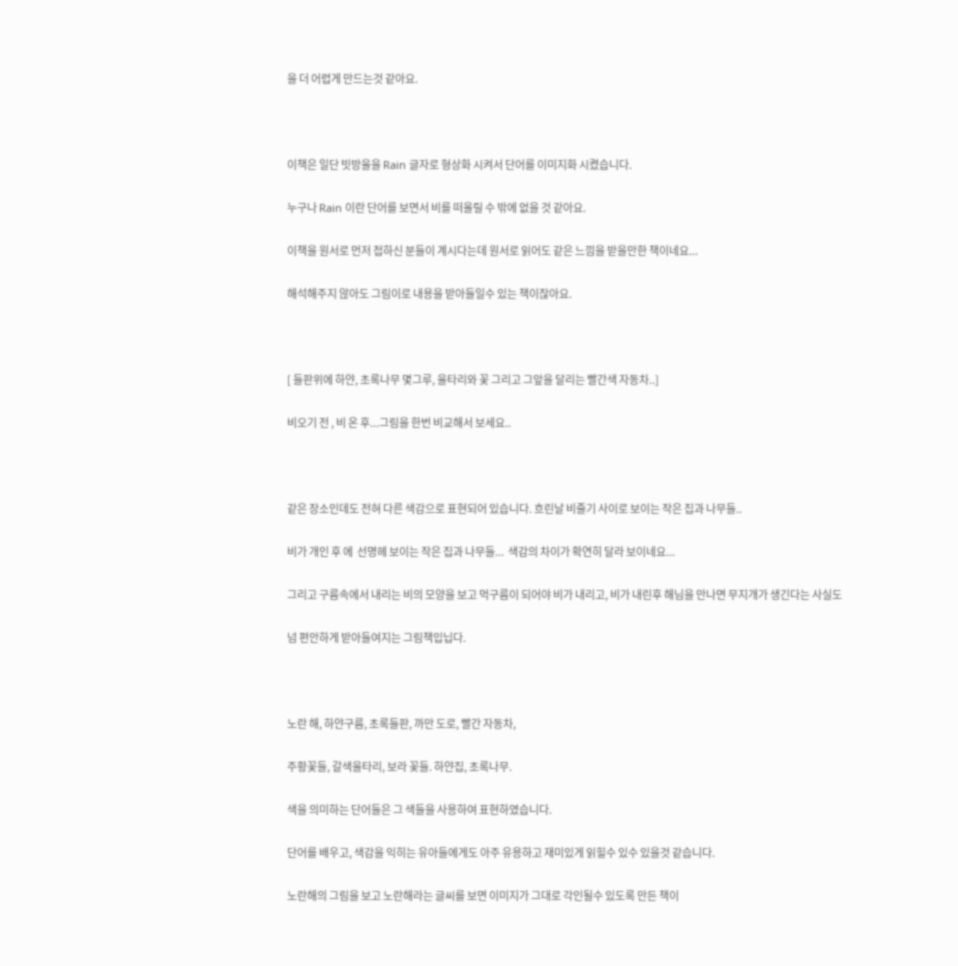을 더 어렵게 만드는것 같아요.



이책은 일단 빗방울을 Rain 글자로 형상화 시켜서 단어를 이미지화 시켰습니다.

누구나 Rain 이란 단어를 보면서 비를 떠올릴 수 밖에 없을 것 같아요.

이책을 원서로 먼저 접하신 분들이 계시다는데 원서로 읽어도 같은 느낌을 받을만한 책이네요...

해석해주지 않아도 그림이로 내용을 받아들일수 있는 책이잖아요.



[ 들판위에 하얀, 초록나무 몇그루, 울타리와 꽃 그리고 그앞을 달리는 빨간색 자동차..]

비오기 전 , 비 온 후...그림을 한번 비교해서 보세요..



같은 장소인데도 전혀 다른 색감으로 표현되어 있습니다. 흐린날 비줄기 사이로 보이는 작은 집과 나무들..

비가 개인 후 에  선명헤 보이는 작은 집과 나무들...  색감의 차이가 확연히 달라 보이네요...

그리고 구름속에서 내리는 비의 모양을 보고 먹구름이 되어야 비가 내리고, 비가 내린후 해님을 만나면 무지개가 생긴다는 사실도

넘 편안하게 받아들여지는 그림책입닙다.



노란 해, 하얀구름, 초록들판, 까만 도로, 빨간 자동차,

주황꽃들, 갈색울타리, 보라 꽃들. 하얀집, 초록나무.

색을 의미하는 단어들은 그 색들을 사용하여 표현하였습니다.

단어를 배우고, 색감을 익히는 유아들에게도 아주 유용하고 재미있게 읽힐수 있수 있을것 같습니다.

노란해의 그림을 보고 노란해라는 글씨를 보면 이미지가 그대로 각인될수 있도록 만든 책이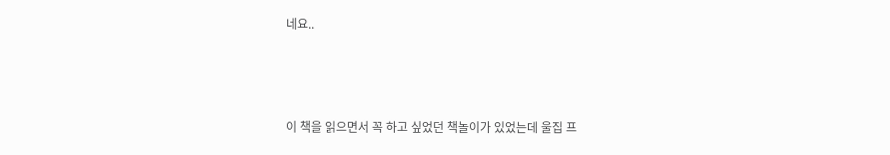네요..



이 책을 읽으면서 꼭 하고 싶었던 책놀이가 있었는데 울집 프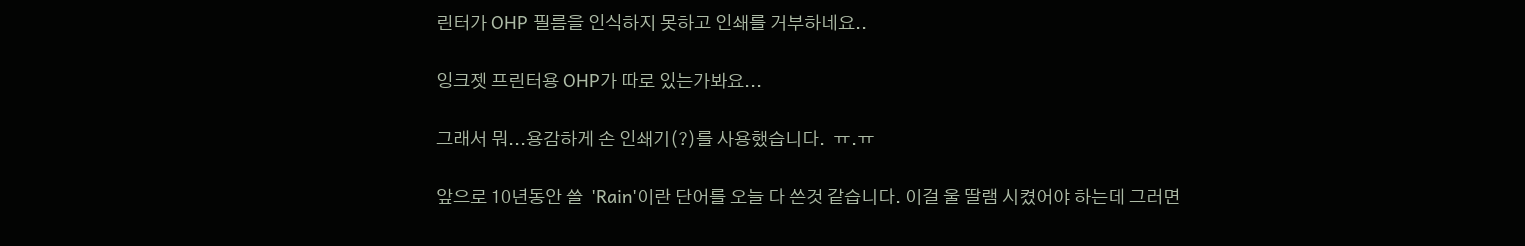린터가 OHP 필름을 인식하지 못하고 인쇄를 거부하네요..

잉크젯 프린터용 OHP가 따로 있는가봐요...

그래서 뭐...용감하게 손 인쇄기(?)를 사용했습니다.  ㅠ.ㅠ

앞으로 10년동안 쓸  'Rain'이란 단어를 오늘 다 쓴것 같습니다. 이걸 울 딸램 시켰어야 하는데 그러면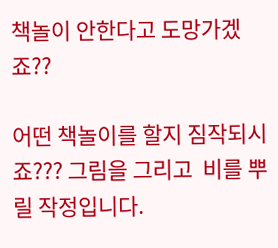책놀이 안한다고 도망가겠죠??

어떤 책놀이를 할지 짐작되시죠??? 그림을 그리고  비를 뿌릴 작정입니다.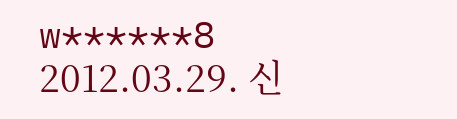w******8 2012.03.29. 신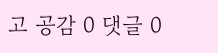고 공감 0 댓글 0